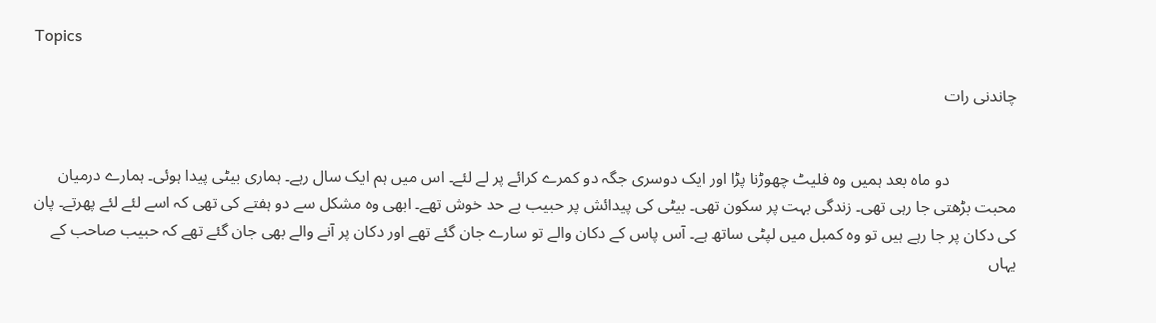Topics

چاندنی رات


                دو ماہ بعد ہمیں وہ فلیٹ چھوڑنا پڑا اور ایک دوسری جگہ دو کمرے کرائے پر لے لئے۔ اس میں ہم ایک سال رہے۔ ہماری بیٹی پیدا ہوئی۔ ہمارے درمیان محبت بڑھتی جا رہی تھی۔ زندگی بہت پر سکون تھی۔ بیٹی کی پیدائش پر حبیب بے حد خوش تھے۔ ابھی وہ مشکل سے دو ہفتے کی تھی کہ اسے لئے لئے پھرتے۔ پان کی دکان پر جا رہے ہیں تو وہ کمبل میں لپٹی ساتھ ہے۔ آس پاس کے دکان والے تو سارے جان گئے تھے اور دکان پر آنے والے بھی جان گئے تھے کہ حبیب صاحب کے یہاں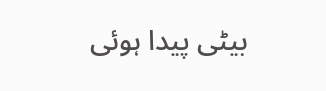بیٹی پیدا ہوئی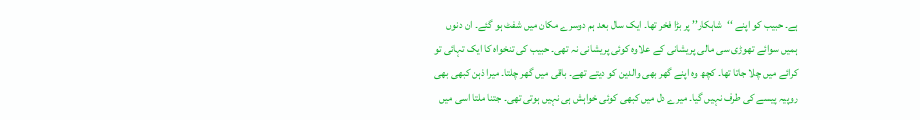ہے۔ حبیب کو اپنے ‘‘شاہکار’’ پر بڑا فخر تھا۔ ایک سال بعد ہم دوسرے مکان میں شفٹ ہو گئے۔ ان دنوں ہمیں سوائے تھوڑی سی مالی پریشانی کے علاوہ کوئی پریشانی نہ تھی۔ حبیب کی تنخواہ کا ایک تہائی تو کرائے میں چلا جاتا تھا۔ کچھ وہ اپنے گھر بھی والدین کو دیتے تھے۔ باقی میں گھر چلتا۔ میرا ذہن کبھی بھی روپیہ پیسے کی طرف نہیں گیا۔ میرے دل میں کبھی کوئی خواہش ہی نہیں ہوتی تھی۔ جتنا ملتا اسی میں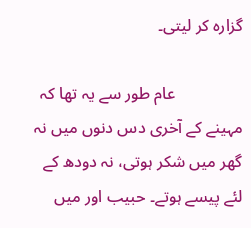گزارہ کر لیتی۔

                عام طور سے یہ تھا کہ مہینے کے آخری دس دنوں میں نہ گھر میں شکر ہوتی، نہ دودھ کے لئے پیسے ہوتے۔ حبیب اور میں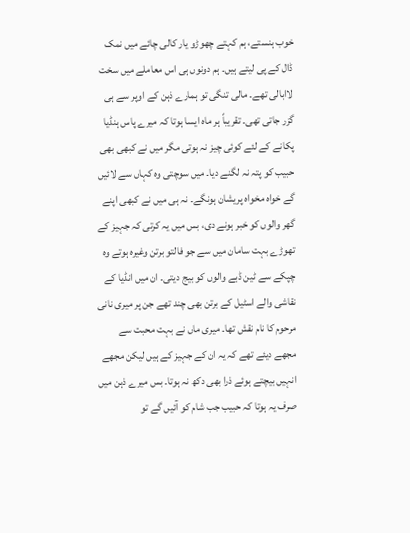خوب ہنستے، ہم کہتے چھوڑو یار کالی چائے میں نمک ڈال کے پی لیتے ہیں۔ ہم دونوں ہی اس معاملے میں سخت لاابالی تھے۔ مالی تنگی تو ہمارے ذہن کے اوپر سے ہی گزر جاتی تھی۔ تقریباً ہر ماہ ایسا ہوتا کہ میرے پاس ہنڈیا پکانے کے لئے کوئی چیز نہ ہوتی مگر میں نے کبھی بھی حبیب کو پتہ نہ لگنے دیا۔ میں سوچتی وہ کہاں سے لائیں گے خواہ مخواہ پریشان ہونگے۔ نہ ہی میں نے کبھی اپنے گھر والوں کو خبر ہونے دی، بس میں یہ کرتی کہ جہیز کے تھوڑے بہت سامان میں سے جو فالتو برتن وغیرہ ہوتے وہ چپکے سے ٹین ڈبے والوں کو بیج دیتی۔ ان میں انڈیا کے نقاشی والے اسٹیل کے برتن بھی چند تھے جن پر میری نانی مرحوم کا نام نقش تھا۔ میری ماں نے بہت محبت سے مجھے دیئے تھے کہ یہ ان کے جہیز کے ہیں لیکن مجھے انہیں بیچتے ہوئے ذرا بھی دکھ نہ ہوتا۔ بس میرے ذہن میں صرف یہ ہوتا کہ حبیب جب شام کو آئیں گے تو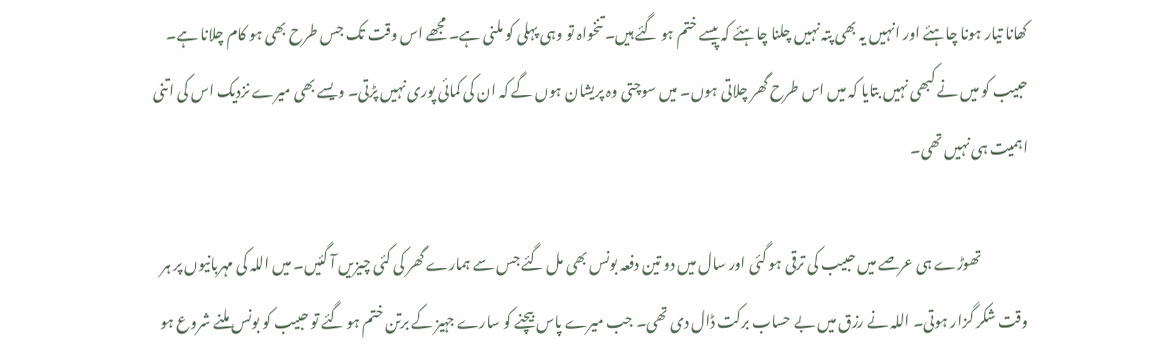کھانا تیار ہونا چاہئے اور انہیں یہ بھی پتہ نہیں چلنا چاہئے کہ پیسے ختم ہو گئے ہیں۔ تنخواہ تو وہی پہلی کو ملنی ہے۔ مجھے اس وقت تک جس طرح بھی ہو کام چلانا ہے۔ حبیب کو میں نے کبھی نہیں بتایا کہ میں اس طرح گھر چلاتی ہوں۔ میں سوچتی وہ پریشان ہوں گے کہ ان کی کمائی پوری نہیں پڑتی۔ ویسے بھی میرے نزدیک اس کی اتنی اہمیت ہی نہیں تھی۔

                تھوڑے ہی عرصے میں حبیب کی ترقی ہو گئی اور سال میں دو تین دفعہ بونس بھی مل گئے جس سے ہمارے گھر کی کئی چیزیں آ گئیں۔ میں اللہ کی مہربانیوں پر ہر وقت شکر گزار ہوتی۔ اللہ نے رزق میں بے حساب برکت ڈال دی تھی۔ جب میرے پاس بیچنے کو سارے جہیز کے برتن ختم ہو گئے تو حبیب کو بونس ملنے شروع ہو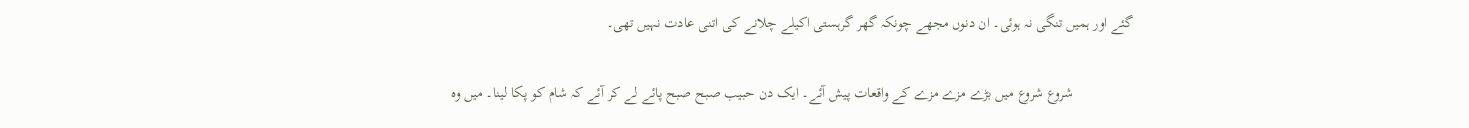گئے اور ہمیں تنگی نہ ہوئی۔ ان دنوں مجھے چونکہ گھر گرہستی اکیلے چلانے کی اتنی عادت نہیں تھی۔

                شروع شروع میں بڑے مزے مزے کے واقعات پیش آئے۔ ایک دن حبیب صبح صبح پائے لے کر آئے کہ شام کو پکا لینا۔ میں وہ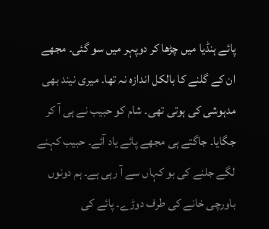پائے ہنڈیا میں چڑھا کر دوپہر میں سو گئی۔ مجھے ان کے گلنے کا بالکل اندازہ نہ تھا۔ میری نیند بھی مدہوشی کی ہوتی تھی۔ شام کو حبیب نے ہی آ کر جگایا۔ جاگتے ہی مجھے پائے یاد آئے۔ حبیب کہنے لگے جلنے کی بو کہاں سے آ رہی ہے۔ ہم دونوں باورچی خانے کی طرف دوڑے۔ پائے کی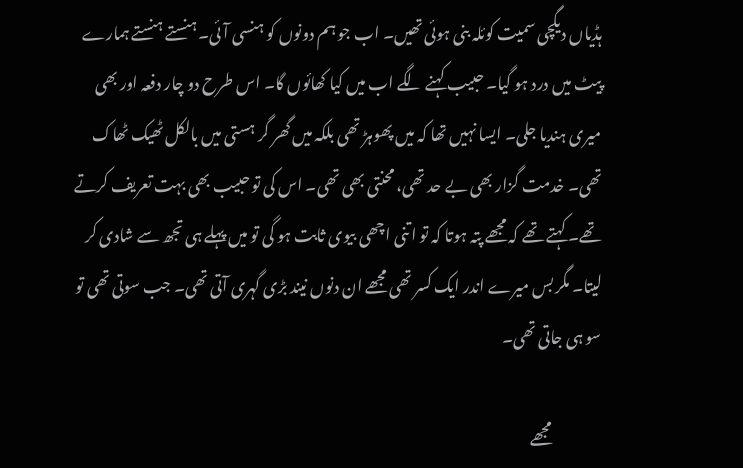ہڈیاں دیگچی سمیت کوئلہ بنی ہوئی تھیں۔ اب جو ہم دونوں کو ہنسی آئی۔ ہنستے ہنستے ہمارے پیٹ میں درد ہو گیا۔ حبیب کہنے لگے اب میں کیا کھائوں گا۔ اس طرح دو چار دفعہ اور بھی میری ہندیا جلی۔ ایسا نہیں تھا کہ میں پھوہڑ تھی بلکہ میں گھر گر ہستی میں بالکل ٹھیک ٹھاک تھی۔ خدمت گزار بھی بے حد تھی، محنتی بھی تھی۔ اس کی تو حبیب بھی بہت تعریف کرتے تھے۔ کہتے تھے کہ مجھے پتہ ہوتا کہ تو اتنی اچھی بیوی ثابت ہو گی تو میں پہلے ہی تجھ سے شادی کر لیتا۔ مگر بس میرے اندر ایک کسر تھی مجھے ان دنوں نیند بڑی گہری آتی تھی۔ جب سوتی تھی تو سو ہی جاتی تھی۔

                مجھے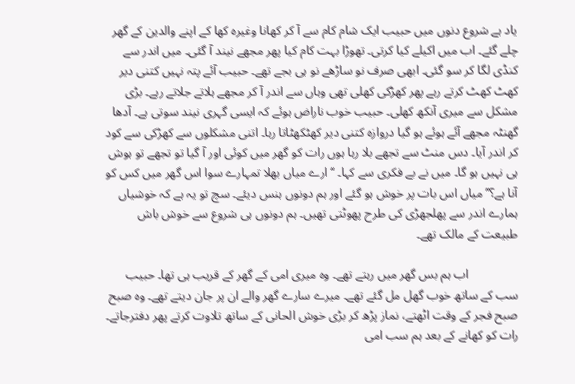یاد ہے شروع دنوں میں حبیب ایک شام کام سے آ کر کھانا وغیرہ کھا کے اپنے والدین کے گھر چلے گئے۔ اب میں اکیلے کیا کرتی۔ تھوڑا بہت کام کیا پھر مجھے نیند آ گئی۔ میں اندر سے کنڈی لگا کر سو گئی۔ ابھی صرف نو ساڑھے نو ہی بجے تھے۔ حبیب آئے پتہ نہیں کتنی دیر کھٹ کھٹ کرتے رہے پھر کھڑکی کھلی تھی وہاں سے اندر آ کر مجھے ہلاتے جلاتے رہے۔ بڑی مشکل سے میری آنکھ کھلی۔ حبیب خوب ناراض ہوئے کہ ایسی گہری نیند سوتی ہے۔ آدھا گھنٹہ مجھے آئے ہوئے ہو گیا دروازہ کتنی دیر کھٹکھٹاتا رہا۔ اتنی مشکلوں سے کھڑکی سے کود کر اندر آیا۔ دس منٹ سے تجھے بلا رہا ہوں رات کو گھر میں کوئی اور آ گیا تو تجھے تو ہوش ہی نہیں ہو گا۔ میں نے بے فکری سے کہا۔ ‘‘ارے میاں بھلا تمہارے سوا اس گھر میں کس کو آنا ہے؟’’ میاں اس بات پر خوش ہو گئے اور ہم دونوں ہنس دیئے۔ سچ تو یہ ہے کہ خوشیاں ہمارے اندر سے پھلجھڑی کی طرح پھوٹتی تھیں۔ ہم دونوں ہی شروع سے خوش باش طبیعت کے مالک تھے۔

                اب ہم بس گھر میں رہتے تھے۔ وہ میری امی کے گھر کے قریب ہی تھا۔ حبیب سب کے ساتھ خوب گھل مل گئے تھے۔ میرے سارے گھر والے ان پر جان دیتے تھے۔ وہ صبح صبح فجر کے وقت اٹھتے، نماز پڑھ کر بڑی خوش الحانی کے ساتھ تلاوت کرتے پھر دفترجاتے۔ رات کو کھانے کے بعد ہم سب امی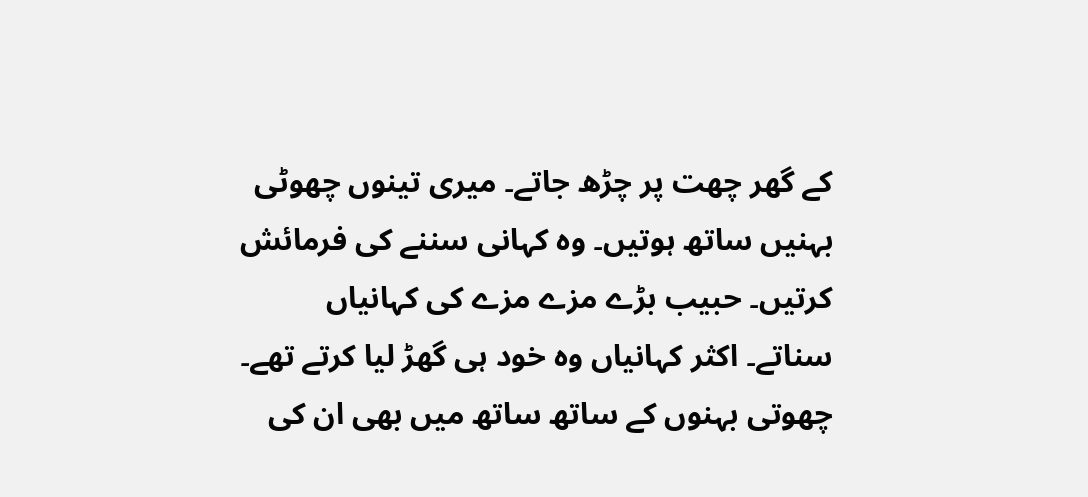کے گھر چھت پر چڑھ جاتے۔ میری تینوں چھوٹی بہنیں ساتھ ہوتیں۔ وہ کہانی سننے کی فرمائش کرتیں۔ حبیب بڑے مزے مزے کی کہانیاں سناتے۔ اکثر کہانیاں وہ خود ہی گھڑ لیا کرتے تھے۔ چھوتی بہنوں کے ساتھ ساتھ میں بھی ان کی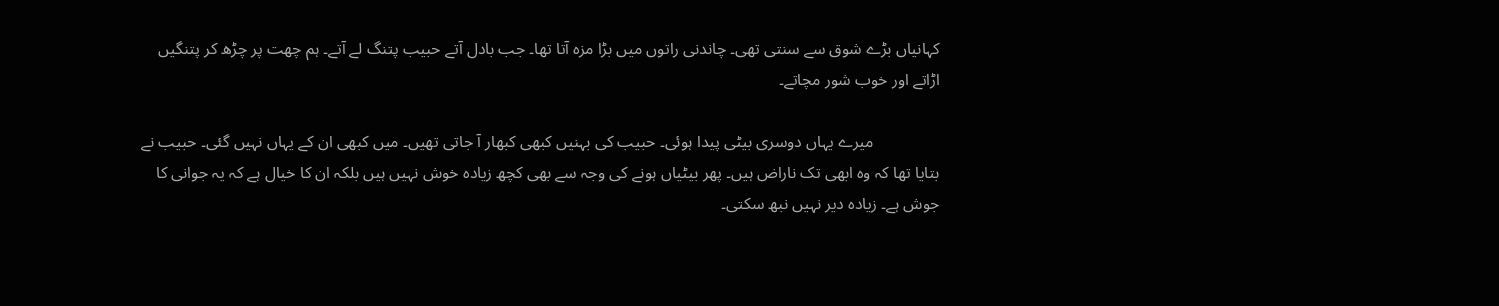کہانیاں بڑے شوق سے سنتی تھی۔ چاندنی راتوں میں بڑا مزہ آتا تھا۔ جب بادل آتے حبیب پتنگ لے آتے۔ ہم چھت پر چڑھ کر پتنگیں اڑاتے اور خوب شور مچاتے۔

                میرے یہاں دوسری بیٹی پیدا ہوئی۔ حبیب کی بہنیں کبھی کبھار آ جاتی تھیں۔ میں کبھی ان کے یہاں نہیں گئی۔ حبیب نے بتایا تھا کہ وہ ابھی تک ناراض ہیں۔ پھر بیٹیاں ہونے کی وجہ سے بھی کچھ زیادہ خوش نہیں ہیں بلکہ ان کا خیال ہے کہ یہ جوانی کا جوش ہے۔ زیادہ دیر نہیں نبھ سکتی۔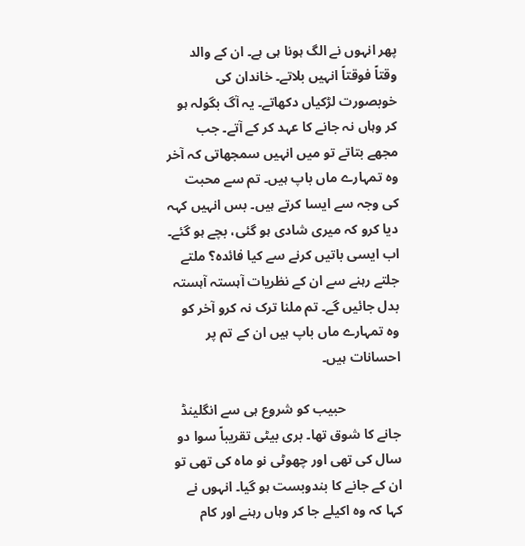پھر انہوں نے الگ ہونا ہی ہے۔ ان کے والد وقتاً فوقتاً انہیں بلاتے۔ خاندان کی خوبصورت لڑکیاں دکھاتے۔ یہ آگ بگولہ ہو کر وہاں نہ جانے کا عہد کر کے آتے۔ جب مجھے بتاتے تو میں انہیں سمجھاتی کہ آخر وہ تمہارے ماں باپ ہیں۔ تم سے محبت کی وجہ سے ایسا کرتے ہیں۔ بس انہیں کہہ دیا کرو کہ میری شادی ہو گئی، بچے ہو گئے۔ اب ایسی باتیں کرنے سے کیا فائدہ؟ ملتے جلتے رہنے سے ان کے نظریات آہستہ آہستہ بدل جائیں گے۔ تم ملنا ترک نہ کرو آخر کو وہ تمہارے ماں باپ ہیں ان کے تم پر احسانات ہیں۔

                حبیب کو شروع ہی سے انگلینڈ جانے کا شوق تھا۔ بری بیٹی تقریباً سوا دو سال کی تھی اور چھوٹی نو ماہ کی تھی تو ان کے جانے کا بندوبست ہو گیا۔ انہوں نے کہا کہ وہ اکیلے جا کر وہاں رہنے اور کام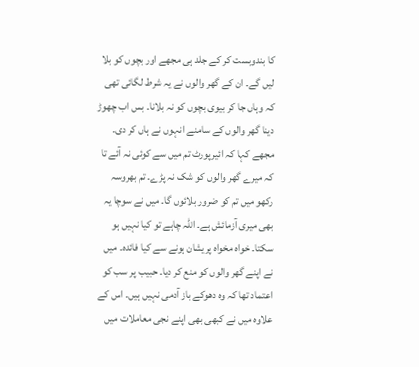کا بندوبست کر کے جلد ہی مجھے اور بچوں کو بلا لیں گے۔ ان کے گھر والوں نے یہ شرط لگائی تھی کہ وہاں جا کر بیوی بچوں کو نہ بلانا۔ بس اب چھوڑ دینا گھر والوں کے سامنے انہوں نے ہاں کر دی۔ مجھے کہا کہ ائیرپورٹ تم میں سے کوئی نہ آئے تا کہ میرے گھر والوں کو شک نہ پڑے۔ تم بھروسہ رکھو میں تم کو ضرور بلائوں گا۔ میں نے سوچا یہ بھی میری آزمائش ہے۔ اللہ چاہے تو کیا نہیں ہو سکتا۔ خواہ مخواہ پریشان ہونے سے کیا فائدہ۔ میں نے اپنے گھر والوں کو منع کر دیا۔ حبیب پر سب کو اعتماد تھا کہ وہ دھوکے باز آدمی نہیں ہیں۔ اس کے علاوہ میں نے کبھی بھی اپنے نجی معاملات میں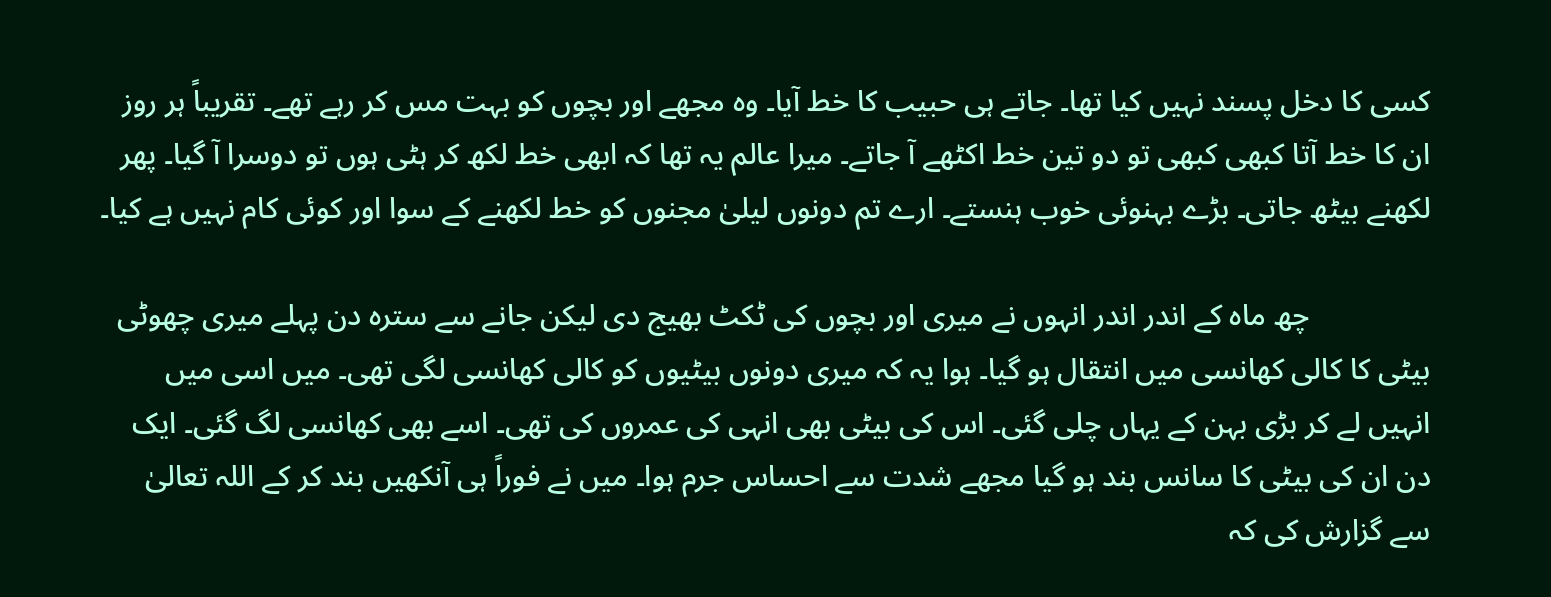کسی کا دخل پسند نہیں کیا تھا۔ جاتے ہی حبیب کا خط آیا۔ وہ مجھے اور بچوں کو بہت مس کر رہے تھے۔ تقریباً ہر روز ان کا خط آتا کبھی کبھی تو دو تین خط اکٹھے آ جاتے۔ میرا عالم یہ تھا کہ ابھی خط لکھ کر ہٹی ہوں تو دوسرا آ گیا۔ پھر لکھنے بیٹھ جاتی۔ بڑے بہنوئی خوب ہنستے۔ ارے تم دونوں لیلیٰ مجنوں کو خط لکھنے کے سوا اور کوئی کام نہیں ہے کیا۔

                چھ ماہ کے اندر اندر انہوں نے میری اور بچوں کی ٹکٹ بھیج دی لیکن جانے سے سترہ دن پہلے میری چھوٹی بیٹی کا کالی کھانسی میں انتقال ہو گیا۔ ہوا یہ کہ میری دونوں بیٹیوں کو کالی کھانسی لگی تھی۔ میں اسی میں انہیں لے کر بڑی بہن کے یہاں چلی گئی۔ اس کی بیٹی بھی انہی کی عمروں کی تھی۔ اسے بھی کھانسی لگ گئی۔ ایک دن ان کی بیٹی کا سانس بند ہو گیا مجھے شدت سے احساس جرم ہوا۔ میں نے فوراً ہی آنکھیں بند کر کے اللہ تعالیٰ سے گزارش کی کہ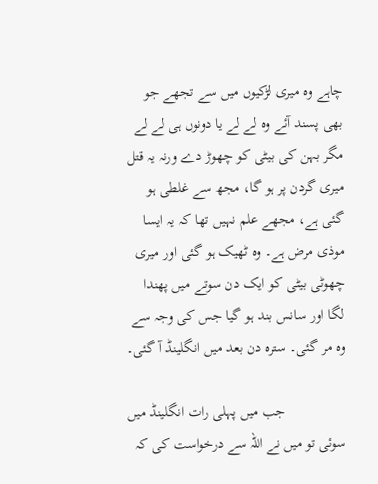چاہے وہ میری لڑکیوں میں سے تجھے جو بھی پسند آئے وہ لے لے یا دونوں ہی لے لے مگر بہن کی بیٹی کو چھوڑ دے ورنہ یہ قتل میری گردن پر ہو گا، مجھ سے غلطی ہو گئی ہے، مجھے علم نہیں تھا کہ یہ ایسا موذی مرض ہے۔ وہ ٹھیک ہو گئی اور میری چھوٹی بیٹی کو ایک دن سوتے میں پھندا لگا اور سانس بند ہو گیا جس کی وجہ سے وہ مر گئی۔ سترہ دن بعد میں انگلینڈ آ گئی۔

                جب میں پہلی رات انگلینڈ میں سوئی تو میں نے اللہ سے درخواست کی کہ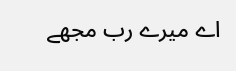اے میرے رب مجھے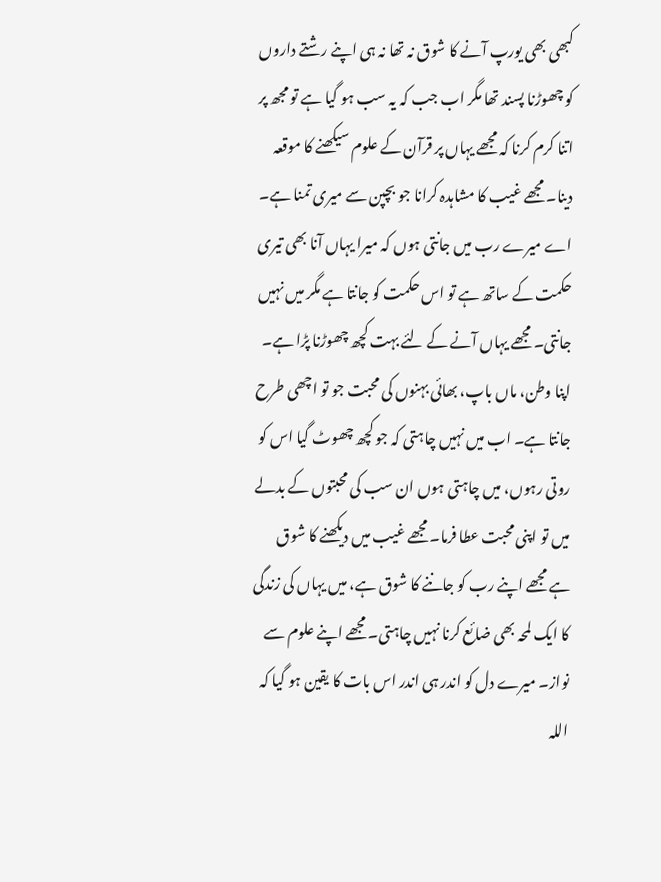کبھی بھی یورپ آنے کا شوق نہ تھا نہ ہی اپنے رشتے داروں کو چھوڑنا پسند تھا مگر اب جب کہ یہ سب ہو گیا ہے تو مجھ پر اتنا کرم کرنا کہ مجھے یہاں پر قرآن کے علوم سیکھنے کا موقعہ دینا۔ مجھے غیب کا مشاہدہ کرانا جو بچپن سے میری تمنا ہے۔ اے میرے رب میں جانتی ہوں کہ میرا یہاں آنا بھی تیری حکمت کے ساتھ ہے تو اس حکمت کو جانتا ہے مگر میں نہیں جانتی۔ مجھے یہاں آنے کے لئے بہت کچھ چھوڑنا پڑا ہے۔ اپنا وطن، ماں باپ، بھائی بہنوں کی محبت جو تو اچھی طرح جانتا ہے۔ اب میں نہیں چاہتی کہ جو کچھ چھوٹ گیا اس کو روتی رہوں، میں چاہتی ہوں ان سب کی محبتوں کے بدلے میں تو اپنی محبت عطا فرما۔ مجھے غیب میں دیکھنے کا شوق ہے مجھے اپنے رب کو جاننے کا شوق ہے، میں یہاں کی زندگی کا ایک لمحہ بھی ضائع کرنا نہیں چاہتی۔ مجھے اپنے علوم سے نواز۔ میرے دل کو اندر ہی اندر اس بات کا یقین ہو گیا کہ اللہ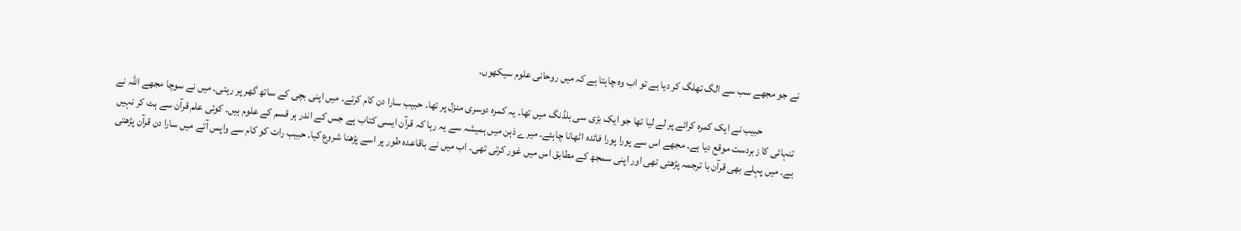نے جو مجھے سب سے الگ تھلگ کر دیا ہے تو اب وہ چاہتا ہے کہ میں روحانی علوم سیکھوں۔

                حبیب نے ایک کمرہ کرائے پر لے لیا تھا جو ایک بڑی سی بلڈنگ میں تھا۔ یہ کمرہ دوسری منزل پر تھا۔ حبیب سارا دن کام کرتے۔ میں اپنی بچی کے ساتھ گھر پر رہتی۔ میں نے سوچا مجھے اللہ نے تنہائی کا زبردست موقع دیا ہے۔ مجھے اس سے پورا پورا فائدہ اٹھانا چاہئے۔ میرے ذہن میں ہمیشہ سے یہ رہا کہ قرآن ایسی کتاب ہے جس کے اندر ہر قسم کے علوم ہیں۔ کوئی علم قرآن سے ہٹ کر نہیں ہے۔ میں پہلے بھی قرآن با ترجمہ پڑھتی تھی اور اپنی سمجھ کے مطابق اس میں غور کرتی تھی۔ اب میں نے باقاعدہ طور پر اسے پڑھنا شروع کیا۔ حبیب رات کو کام سے واپس آتے میں سارا دن قرآن پڑھتی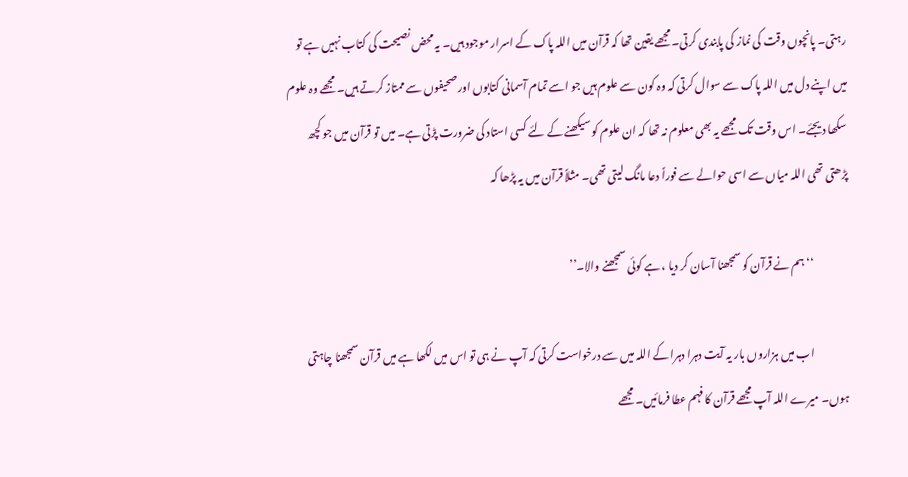رہتی۔ پانچوں وقت کی نماز کی پابندی کرتی۔ مجھے یقین تھا کہ قرآن میں اللہ پاک کے اسرار موجود ہیں۔ یہ محض نصیحت کی کتاب نہیں ہے تو میں اپنے دل میں اللہ پاک سے سوال کرتی کہ وہ کون سے علوم ہیں جو اسے تمام آسمانی کتابوں اور صحیفوں سے ممتاز کرتے ہیں۔ مجھے وہ علوم سکھا دیجئے۔ اس وقت تک مجھے یہ بھی معلوم نہ تھا کہ ان علوم کو سیکھنے کے لئے کسی استاد کی ضرورت پڑتی ہے۔ میں تو قرآن میں جو کچھ پڑھتی تھی اللہ میاں سے اسی حوالے سے فوراً دعا مانگ لیتی تھی۔ مثلاً قرآن میں یہ پڑھا کہ

                ‘‘ہم نے قرآن کو سمجھنا آسان کر دیا ، ہے کوئی سمجھنے والا۔’’

                اب میں ہزاروں بار یہ آیت دہرا دہرا کے اللہ میں سے درخواست کرتی کہ آپ نے ہی تو اس میں لکھا ہے میں قرآن سمجھنا چاہتی ہوں۔ میرے اللہ آپ مجھے قرآن کا فہم عطا فرمائیں۔ مجھے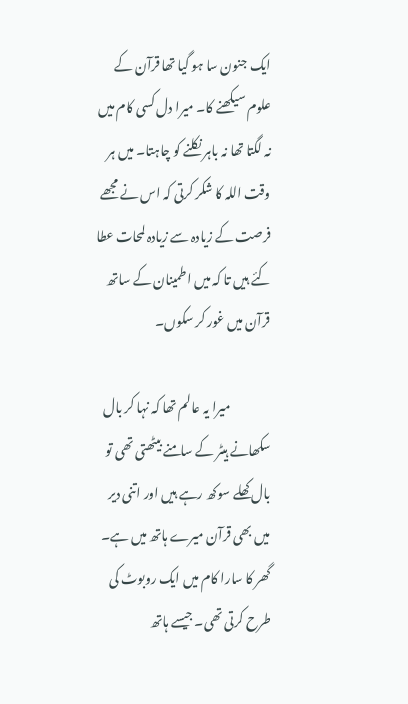ایک جنون سا ہو گیا تھا قرآن کے علوم سیکھنے کا۔ میرا دل کسی کام میں نہ لگتا تھا نہ باہر نکلنے کو چاہتا۔ میں ہر وقت اللہ کا شکر کرتی کہ اس نے مجھے فرصت کے زیادہ سے زیادہ لمحات عطا کئے ہیں تا کہ میں اطمینان کے ساتھ قرآن میں غور کر سکوں۔

                میرا یہ عالم تھا کہ نہا کر بال سکھانے ہیٹر کے سامنے بیٹھتی تھی تو بال کھلے سوکھ رہے ہیں اور اتنی دیر میں بھی قرآن میرے ہاتھ میں ہے۔ گھر کا سارا کام میں ایک روبوٹ کی طرح کرتی تھی۔ جیسے ہاتھ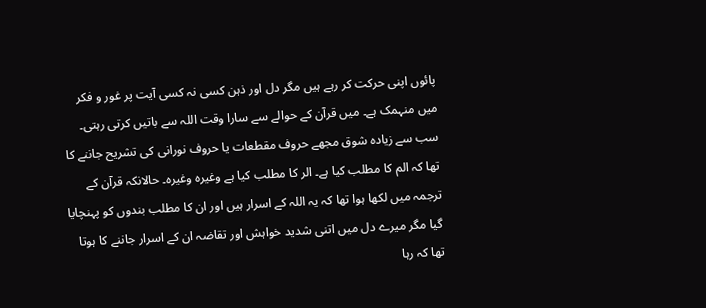پائوں اپنی حرکت کر رہے ہیں مگر دل اور ذہن کسی نہ کسی آیت پر غور و فکر میں منہمک ہے۔ میں قرآن کے حوالے سے سارا وقت اللہ سے باتیں کرتی رہتی۔ سب سے زیادہ شوق مجھے حروف مقطعات یا حروف نورانی کی تشریح جاننے کا تھا کہ الم کا مطلب کیا ہے۔ الر کا مطلب کیا ہے وغیرہ وغیرہ۔ حالانکہ قرآن کے ترجمہ میں لکھا ہوا تھا کہ یہ اللہ کے اسرار ہیں اور ان کا مطلب بندوں کو پہنچایا گیا مگر میرے دل میں اتنی شدید خواہش اور تقاضہ ان کے اسرار جاننے کا ہوتا تھا کہ رہا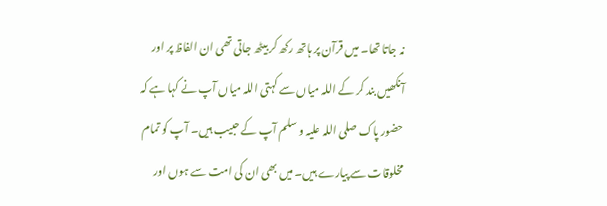نہ جاتا تھا۔ میں قرآن پر ہاتھ رکھ کر بیٹھ جاتی تھی ان الفاظ پر اور آنکھیں بند کر کے اللہ میاں سے کہتی اللہ میاں آپ نے کہا ہے کہ حضور پاک صلی اللہ علیہ و سلم آپ کے حبیب ہیں۔ آپ کو تمام مخلوقات سے پیارے ہیں۔ میں بھی ان کی امت سے ہوں اور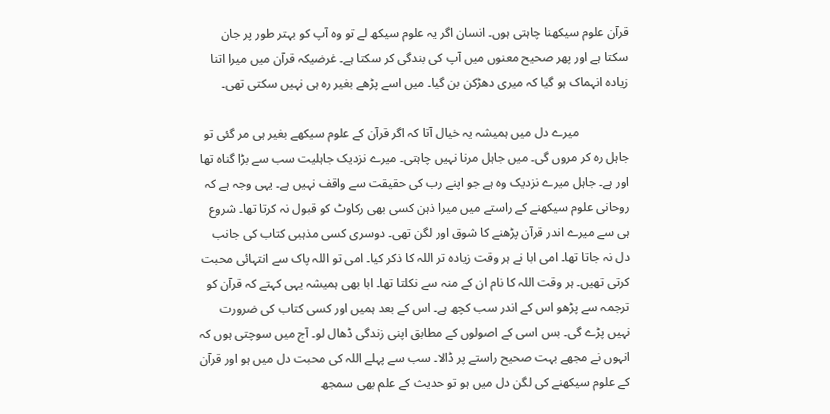قرآن علوم سیکھنا چاہتی ہوں۔ انسان اگر یہ علوم سیکھ لے تو وہ آپ کو بہتر طور پر جان سکتا ہے اور پھر صحیح معنوں میں آپ کی بندگی کر سکتا ہے۔ غرضیکہ قرآن میں میرا اتنا زیادہ انہماک ہو گیا کہ میری دھڑکن بن گیا۔ میں اسے پڑھے بغیر رہ ہی نہیں سکتی تھی۔

                میرے دل میں ہمیشہ یہ خیال آتا کہ اگر قرآن کے علوم سیکھے بغیر ہی مر گئی تو جاہل رہ کر مروں گی۔ میں جاہل مرنا نہیں چاہتی۔ میرے نزدیک جاہلیت سب سے بڑا گناہ تھا اور ہے۔ جاہل میرے نزدیک وہ ہے جو اپنے رب کی حقیقت سے واقف نہیں ہے۔ یہی وجہ ہے کہ روحانی علوم سیکھنے کے راستے میں میرا ذہن کسی بھی رکاوٹ کو قبول نہ کرتا تھا۔ شروع ہی سے میرے اندر قرآن پڑھنے کا شوق اور لگن تھی۔ دوسری کسی مذہبی کتاب کی جانب دل نہ جاتا تھا۔ امی ابا نے ہر وقت زیادہ تر اللہ کا ذکر کیا۔ امی تو اللہ پاک سے انتہائی محبت کرتی تھیں۔ ہر وقت اللہ کا نام ان کے منہ سے نکلتا تھا۔ ابا بھی ہمیشہ یہی کہتے کہ قرآن کو ترجمہ سے پڑھو اس کے اندر سب کچھ ہے۔ اس کے بعد ہمیں اور کسی کتاب کی ضرورت نہیں پڑے گی۔ بس اسی کے اصولوں کے مطابق اپنی زندگی ڈھال لو۔ آج میں سوچتی ہوں کہ انہوں نے مجھے بہت صحیح راستے پر ڈالا۔ سب سے پہلے اللہ کی محبت دل میں ہو اور قرآن کے علوم سیکھنے کی لگن دل میں ہو تو حدیث کے علم بھی سمجھ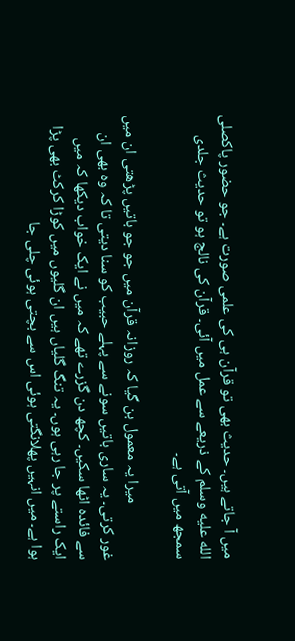میں آ جاتے ہیں۔ حدیث بھی تو قرآن ہی کی علمی صورت ہے۔ جو حضور پاکصلى الله عليه وسلم کے ذریعے سے عمل میں آئی۔ قرآن کی نالج ہو تو حدیث جلدی سمجھ میں آتی ہے۔

                میرا یہ معمول بن گیا کہ روزانہ قرآن میں جو جو باتیں پڑھتی ان میں غور کرتی۔ یہ ساری باتیں سونے سے پہلے حبیب کو سنا دیتی تا کہ وہ بھی ان سے فائدہ اٹھا سکیں۔ کچھ دن گزرے تھے کہ میں نے ایک خواب دیکھا کہ میں ایک راستے پر جا رہی ہوں۔ یہ تنگ گلیاں ہیں ان گلیوں میں کوڑا کرکٹ بھی پڑا ہوا ہے۔ میں انہیں پھلانگتی ہوئی اس سے بچتی ہوئی چلی جا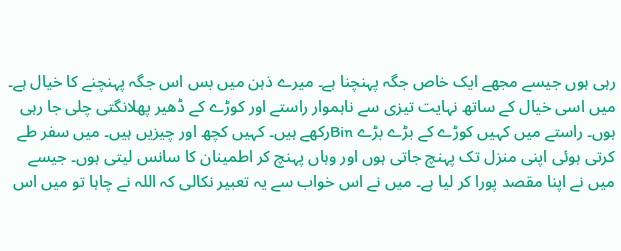رہی ہوں جیسے مجھے ایک خاص جگہ پہنچنا ہے۔ میرے ذہن میں بس اس جگہ پہنچنے کا خیال ہے۔ میں اسی خیال کے ساتھ نہایت تیزی سے ناہموار راستے اور کوڑے کے ڈھیر پھلانگتی چلی جا رہی ہوں۔ راستے میں کہیں کوڑے کے بڑے بڑے Binرکھے ہیں۔ کہیں کچھ اور چیزیں ہیں۔ میں سفر طے کرتی ہوئی اپنی منزل تک پہنچ جاتی ہوں اور وہاں پہنچ کر اطمینان کا سانس لیتی ہوں۔ جیسے میں نے اپنا مقصد پورا کر لیا ہے۔ میں نے اس خواب سے یہ تعبیر نکالی کہ اللہ نے چاہا تو میں اس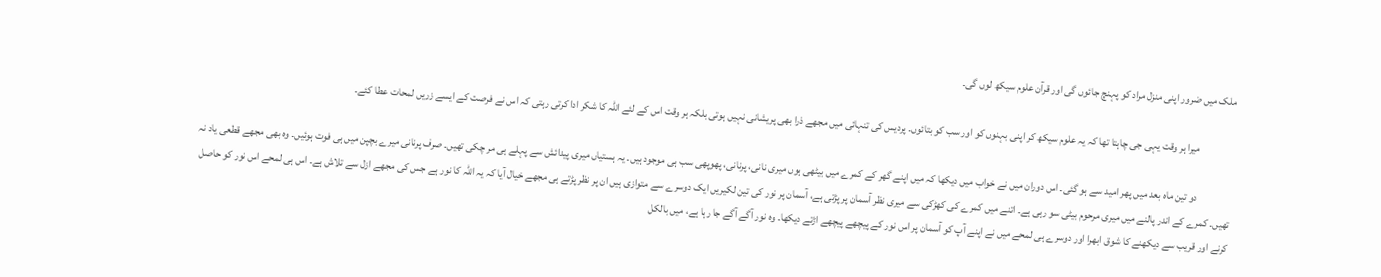ملک میں ضرور اپنی منزل مراد کو پہنچ جائوں گی اور قرآن علوم سیکھ لوں گی۔

                میرا ہر وقت یہی جی چاہتا تھا کہ یہ علوم سیکھ کر اپنی بہنوں کو اور سب کو بتائوں۔ پردیس کی تنہائی میں مجھے ذرا بھی پریشانی نہیں ہوتی بلکہ ہر وقت اس کے لئے اللہ کا شکر ادا کرتی رہتی کہ اس نے فرصت کے ایسے زریں لمحات عطا کئے۔

                دو تین ماہ بعد میں پھر امید سے ہو گئی۔ اس دوران میں نے خواب میں دیکھا کہ میں اپنے گھر کے کمرے میں بیٹھی ہوں میری نانی، پرنانی، پھوپھی سب ہی موجود ہیں۔ یہ ہستیاں میری پیدائش سے پہلے ہی مر چکی تھیں۔ صرف پرنانی میرے بچپن میں ہی فوت ہوئیں۔ وہ بھی مجھے قطعی یاد نہ تھیں۔ کمرے کے اندر پالنے میں میری مرحوم بیٹی سو رہی ہے۔ اتنے میں کمرے کی کھڑکی سے میری نظر آسمان پر پڑتی ہے، آسمان پر نور کی تین لکیریں ایک دوسرے سے متوازی ہیں ان پر نظر پڑتے ہی مجھے خیال آیا کہ یہ اللہ کا نور ہے جس کی مجھے ازل سے تلاش ہے۔ اس ہی لمحے اس نور کو حاصل کرنے اور قریب سے دیکھنے کا شوق ابھرا اور دوسرے ہی لمحے میں نے اپنے آپ کو آسمان پر اس نور کے پیچھے پیچھے اڑتے دیکھا۔ وہ نور آگے آگے جا رہا ہے، میں بالکل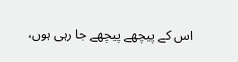اس کے پیچھے پیچھے جا رہی ہوں،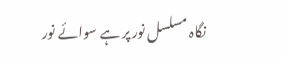نگاہ مسلسل نور پر ہے سوائے نور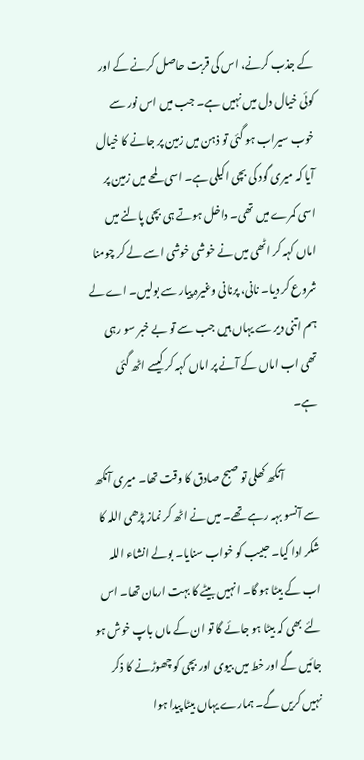کے جذب کرنے، اس کی قربت حاصل کرنے کے اور کوئی خیال دل میں نہیں ہے۔ جب میں اس نور سے خوب سیراب ہو گئی تو ذہن میں زمین پر جانے کا خیال آیا کہ میری گود کی بچی اکیلی ہے۔ اسی لمحے میں زمین پر اسی کمرے میں تھی۔ داخل ہوتے ہی بچی پالنے میں اماں کہہ کر اٹھی میں نے خوشی خوشی اسے لے کر چومنا شروع کر دیا۔ نانی، پرنانی وغیرہ پیار سے بولیں۔ اے لے ہم اتنی دیر سے یہاں ہیں جب سے تو بے خبر سو رہی تھی اب اماں کے آنے پر اماں کہہ کر کیسے اٹھ گئی ہے۔

                آنکھ کھلی تو صبح صادق کا وقت تھا۔ میری آنکھ سے آنسو بہہ رہے تھے۔ میں نے اٹھ کر نماز پڑھی اللہ کا شکر ادا کیا۔ حبیب کو خواب سنایا۔ بولے انشاء اللہ اب کے بیٹا ہو گا۔ انہیں بیٹے کا بہت ارمان تھا۔ اس لئے بھی کہ بیٹا ہو جائے گا تو ان کے ماں باپ خوش ہو جائیں گے اور خط میں بیوی اور بچی کو چھوڑنے کا ذکر نہیں کریں گے۔ ہمارے یہاں بیٹا پیدا ہوا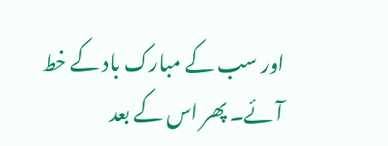اور سب کے مبارک باد کے خط آئے۔ پھر اس کے بعد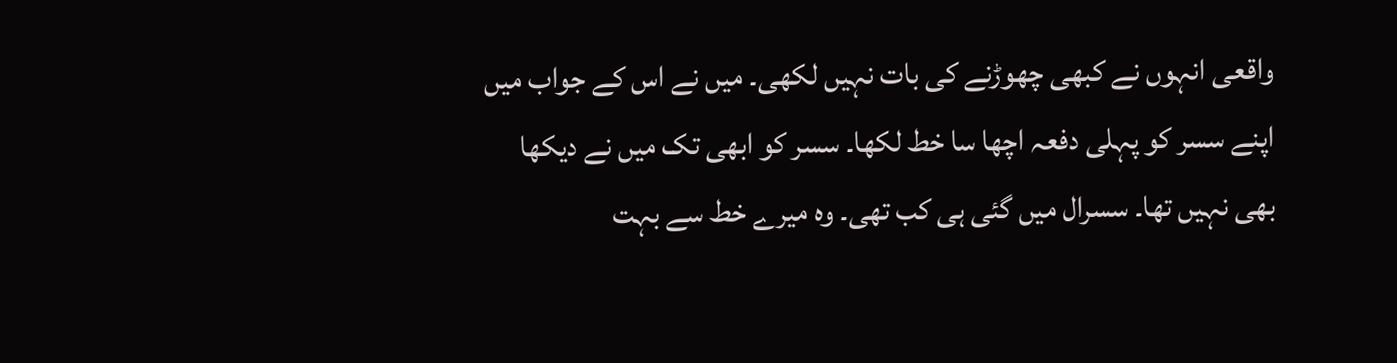واقعی انہوں نے کبھی چھوڑنے کی بات نہیں لکھی۔ میں نے اس کے جواب میں اپنے سسر کو پہلی دفعہ اچھا سا خط لکھا۔ سسر کو ابھی تک میں نے دیکھا بھی نہیں تھا۔ سسرال میں گئی ہی کب تھی۔ وہ میرے خط سے بہت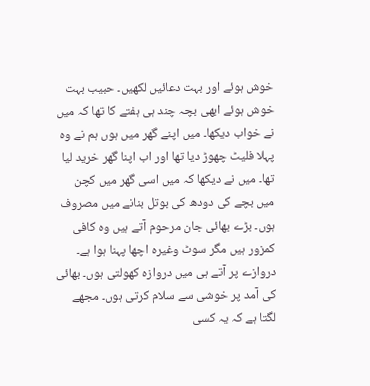خوش ہوئے اور بہت دعائیں لکھیں۔ حبیب بہت خوش ہوئے ابھی بچہ چند ہی ہفتے کا تھا کہ میں نے خواب دیکھا۔ میں اپنے گھر میں ہوں ہم نے وہ پہلا فلیٹ چھوڑ دیا تھا اور اب اپنا گھر خرید لیا تھا۔ میں نے دیکھا کہ میں اسی گھر میں کچن میں بچے کی دودھ کی بوتل بنانے میں مصروف ہوں۔ بڑے بھائی جان مرحوم آتے ہیں وہ کافی کمزور ہیں مگر سوٹ وغیرہ اچھا پہنا ہوا ہے۔ دروازے پر آتے ہی میں دروازہ کھولتی ہوں۔ بھائی کی آمد پر خوشی سے سلام کرتی ہوں۔ مجھے لگتا ہے کہ یہ کسی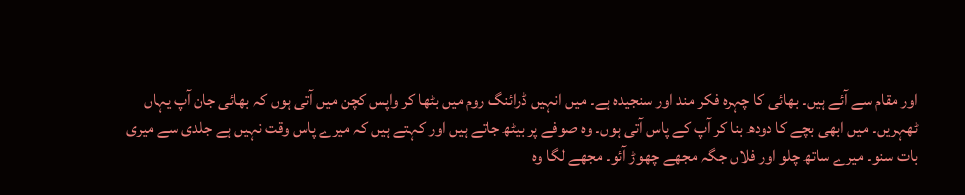اور مقام سے آئے ہیں۔ بھائی کا چہرہ فکر مند اور سنجیدہ ہے۔ میں انہیں ڈرائنگ روم میں بٹھا کر واپس کچن میں آتی ہوں کہ بھائی جان آپ یہاں ٹھہریں۔ میں ابھی بچے کا دودھ بنا کر آپ کے پاس آتی ہوں۔ وہ صوفے پر بیٹھ جاتے ہیں اور کہتے ہیں کہ میرے پاس وقت نہیں ہے جلدی سے میری بات سنو۔ میرے ساتھ چلو اور فلاں جگہ مجھے چھوڑ آئو۔ مجھے لگا وہ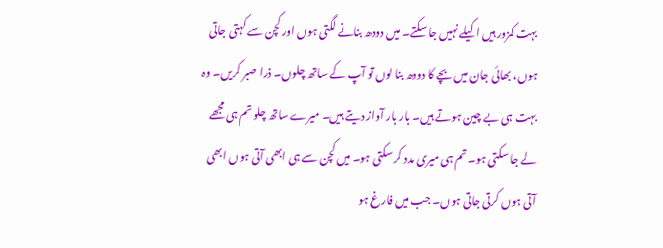بہت کمزور ہیں اکیلے نہیں جا سکتے۔ میں دودھ بنانے لگتی ہوں اور کچن سے کہتی جاتی ہوں، بھائی جان میں بچے کا دودھ بنا لوں تو آپ کے ساتھ چلوں۔ ذرا صبر کریں۔ وہ بہت ہی بے چین ہوتے ہیں۔ بار بار آواز دیتے ہیں۔ میرے ساتھ چلو تم ہی مجھے لے جا سکتی ہو۔ تم ہی میری مدد کر سکتی ہو۔ میں کچن سے ہی ابھی آتی ہوں ابھی آتی ہوں کرتی جاتی ہوں۔ جب میں فارغ ہو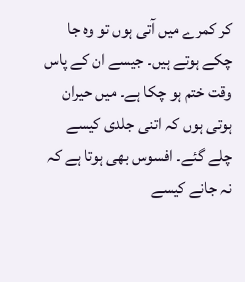کر کمرے میں آتی ہوں تو وہ جا چکے ہوتے ہیں۔ جیسے ان کے پاس وقت ختم ہو چکا ہے۔ میں حیران ہوتی ہوں کہ اتنی جلدی کیسے چلے گئے۔ افسوس بھی ہوتا ہے کہ نہ جانے کیسے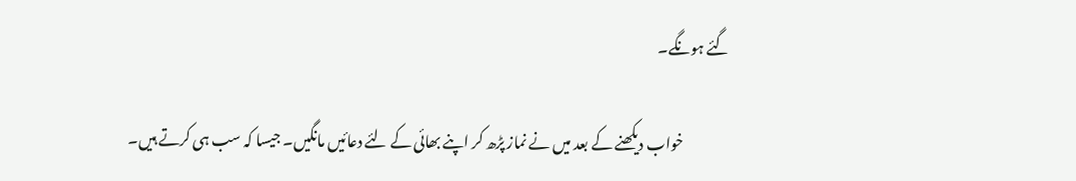گئے ہونگے۔

                خواب دیکھنے کے بعد میں نے نماز پڑھ کر اپنے بھائی کے لئے دعائیں مانگیں۔ جیسا کہ سب ہی کرتے ہیں۔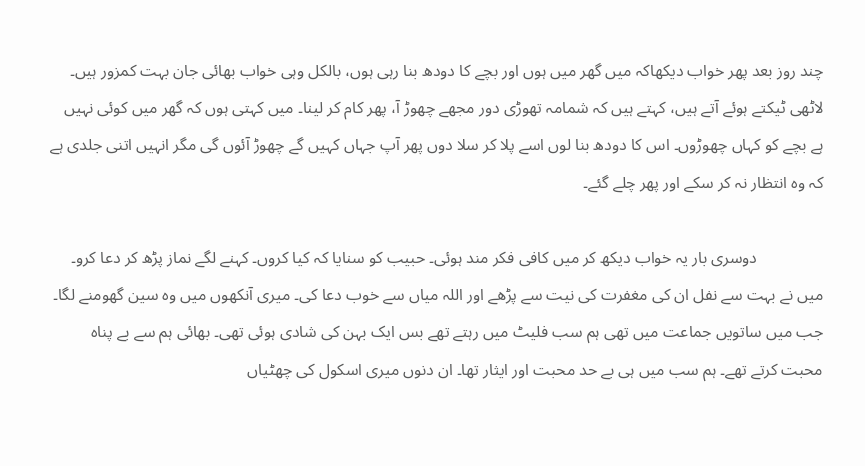چند روز بعد پھر خواب دیکھاکہ میں گھر میں ہوں اور بچے کا دودھ بنا رہی ہوں، بالکل وہی خواب بھائی جان بہت کمزور ہیں۔ لاٹھی ٹیکتے ہوئے آتے ہیں، کہتے ہیں کہ شمامہ تھوڑی دور مجھے چھوڑ آ، پھر کام کر لینا۔ میں کہتی ہوں کہ گھر میں کوئی نہیں ہے بچے کو کہاں چھوڑوں۔ اس کا دودھ بنا لوں اسے پلا کر سلا دوں پھر آپ جہاں کہیں گے چھوڑ آئوں گی مگر انہیں اتنی جلدی ہے کہ وہ انتظار نہ کر سکے اور پھر چلے گئے۔

                دوسری بار یہ خواب دیکھ کر میں کافی فکر مند ہوئی۔ حبیب کو سنایا کہ کیا کروں۔ کہنے لگے نماز پڑھ کر دعا کرو۔ میں نے بہت سے نفل ان کی مغفرت کی نیت سے پڑھے اور اللہ میاں سے خوب دعا کی۔ میری آنکھوں میں وہ سین گھومنے لگا۔ جب میں ساتویں جماعت میں تھی ہم سب فلیٹ میں رہتے تھے بس ایک بہن کی شادی ہوئی تھی۔ بھائی ہم سے بے پناہ محبت کرتے تھے۔ ہم سب میں ہی بے حد محبت اور ایثار تھا۔ ان دنوں میری اسکول کی چھٹیاں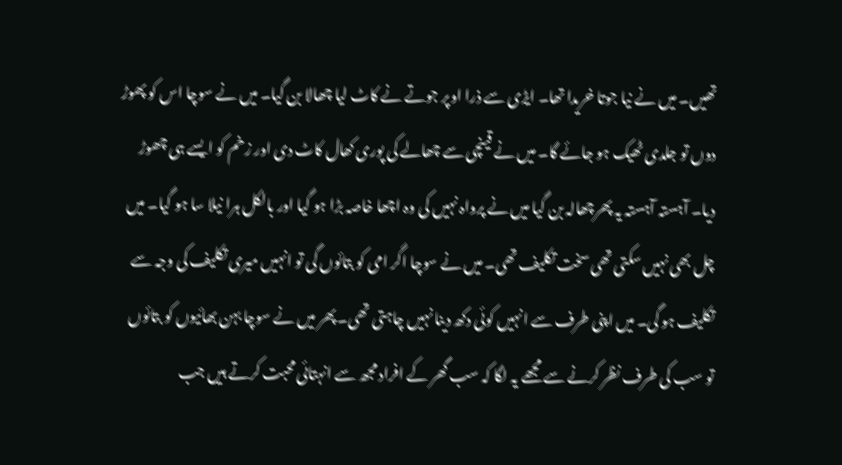تھیں۔ میں نے نیا جوتا خریدا تھا۔ ایڑی سے ذرا اوپر جوتے نے کاٹ لیا چھالا بن گیا۔ میں نے سوچا اس کو پھوڑ دوں تو جلدی ٹھیک ہو جائے گا۔ میں نے قینچی سے چھالے کی پوری کھال کاٹ دی اور زخم کو ایسے ہی چھوڑ دیا۔ آہستہ آہستہ یہ پھرچھالہ بن گیا میں نے پرواہ نہیں کی وہ اچھا خاصہ بڑا ہو گیا اور بالکل ہرا نیلا سا ہو گیا۔ میں چل بھی نہیں سکتی تھی سخت تکلیف تھی۔ میں نے سوچا اگر امی کو بتائوں گی تو انہیں میری تکلیف کی وجہ سے تکلیف ہو گی۔ میں اپنی طرف سے انہیں کوئی دکھ دینا نہیں چاہتی تھی۔ پھر میں نے سوچا بہن بھائیوں کو بتائوں تو سب کی طرف نظر کرنے سے مجھے یہ لگا کہ سب گھر کے افراد مجھ سے انہتائی محبت کرتے ہیں جب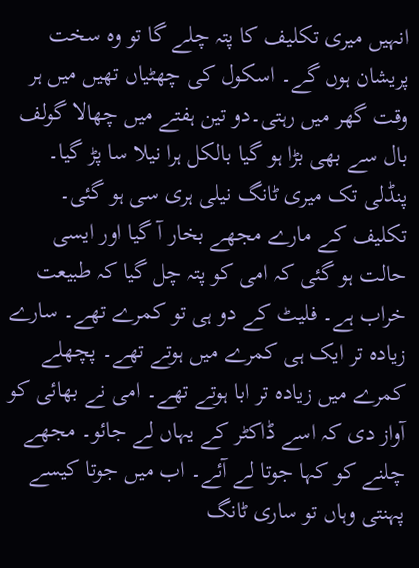انہیں میری تکلیف کا پتہ چلے گا تو وہ سخت پریشان ہوں گے۔ اسکول کی چھٹیاں تھیں میں ہر وقت گھر میں رہتی۔دو تین ہفتے میں چھالا گولف بال سے بھی بڑا ہو گیا بالکل ہرا نیلا سا پڑ گیا۔ پنڈلی تک میری ٹانگ نیلی ہری سی ہو گئی۔ تکلیف کے مارے مجھے بخار آ گیا اور ایسی حالت ہو گئی کہ امی کو پتہ چل گیا کہ طبیعت خراب ہے۔ فلیٹ کے دو ہی تو کمرے تھے۔ سارے زیادہ تر ایک ہی کمرے میں ہوتے تھے۔ پچھلے کمرے میں زیادہ تر ابا ہوتے تھے۔ امی نے بھائی کو آواز دی کہ اسے ڈاکٹر کے یہاں لے جائو۔ مجھے چلنے کو کہا جوتا لے آئے۔ اب میں جوتا کیسے پہنتی وہاں تو ساری ٹانگ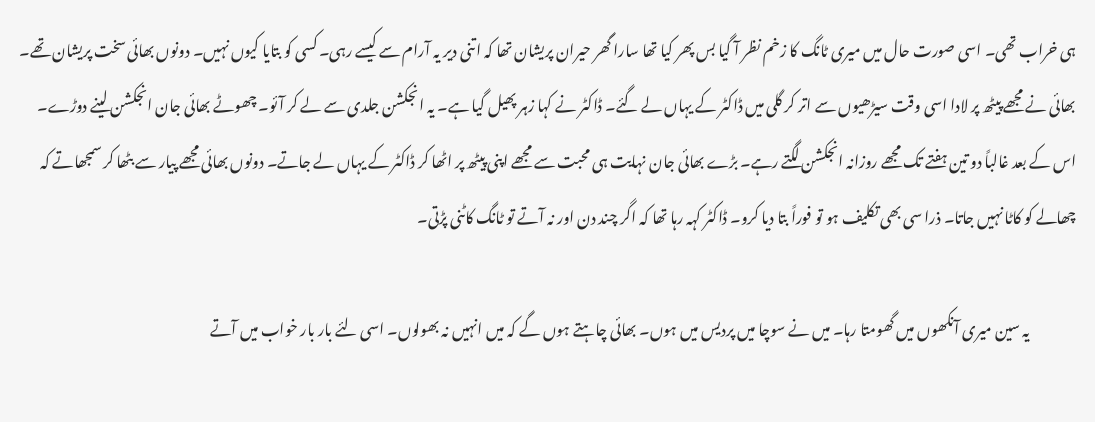ہی خراب تھی۔ اسی صورت حال میں میری ٹانگ کا زخم نظر آ گیا بس پھر کیا تھا سارا گھر حیران پریشان تھا کہ اتنی دیر یہ آرام سے کیسے رہی۔ کسی کو بتایا کیوں نہیں۔ دونوں بھائی سخت پریشان تھے۔ بھائی نے مجھے پیٹھ پر لادا اسی وقت سیڑھیوں سے اتر کر گلی میں ڈاکٹر کے یہاں لے گئے۔ ڈاکٹر نے کہا زہر پھیل گیا ہے۔ یہ انجکشن جلدی سے لے کر آئو۔ چھوٹے بھائی جان انجکشن لینے دوڑے۔ اس کے بعد غالباً دو تین ہفتے تک مجھے روزانہ انجکشن لگتے رہے۔ بڑے بھائی جان نہایت ہی محبت سے مجھے اپنی پیٹھ پر اٹھا کر ڈاکٹر کے یہاں لے جاتے۔ دونوں بھائی مجھے پیار سے بٹھا کر سمجھاتے کہ چھالے کو کاٹا نہیں جاتا۔ ذرا سی بھی تکلیف ہو تو فوراً بتا دیا کرو۔ ڈاکٹر کہہ رہا تھا کہ اگر چند دن اور نہ آتے تو ٹانگ کاٹنی پڑتی۔

                یہ سین میری آنکھوں میں گھومتا رہا۔ میں نے سوچا میں پردیس میں ہوں۔ بھائی چاہتے ہوں گے کہ میں انہیں نہ بھولوں۔ اسی لئے بار بار خواب میں آتے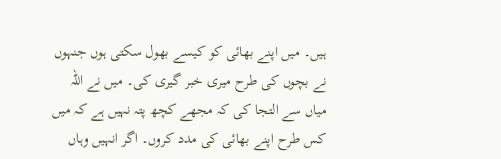ہیں۔ میں اپنے بھائی کو کیسے بھول سکتی ہوں جنہوں نے بچوں کی طرح میری خبر گیری کی۔ میں نے اللہ میاں سے التجا کی کہ مجھے کچھ پتہ نہیں ہے کہ میں کس طرح اپنے بھائی کی مدد کروں۔ اگر انہیں وہاں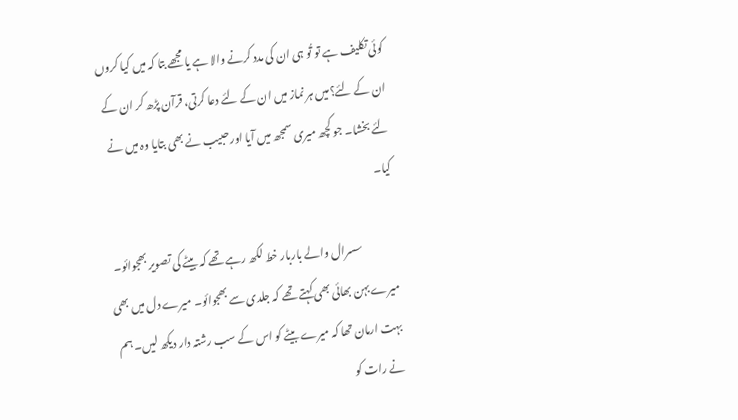کوئی تکلیف ہے تو تُو ہی ان کی مدد کرنے والا ہے یا مجھے بتا کہ میں کیا کروں ان کے لئے؟میں ہر نماز میں ان کے لئے دعا کرتی، قرآن پڑھ کر ان کے لئے بخشا۔ جو کچھ میری سمجھ میں آیا اور حبیب نے بھی بتایا وہ میں نے کیا۔

                سسرال والے باربار خط لکھ رہے تھے کہ بیٹے کی تصویر بھجوائو۔ میرے بہن بھائی بھی کہتے تھے کہ جلدی سے بھجوائو۔ میرے دل میں بھی بہت ارمان تھا کہ میرے بیٹے کو اس کے سب رشتہ دار دیکھ لیں۔ ہم نے رات کو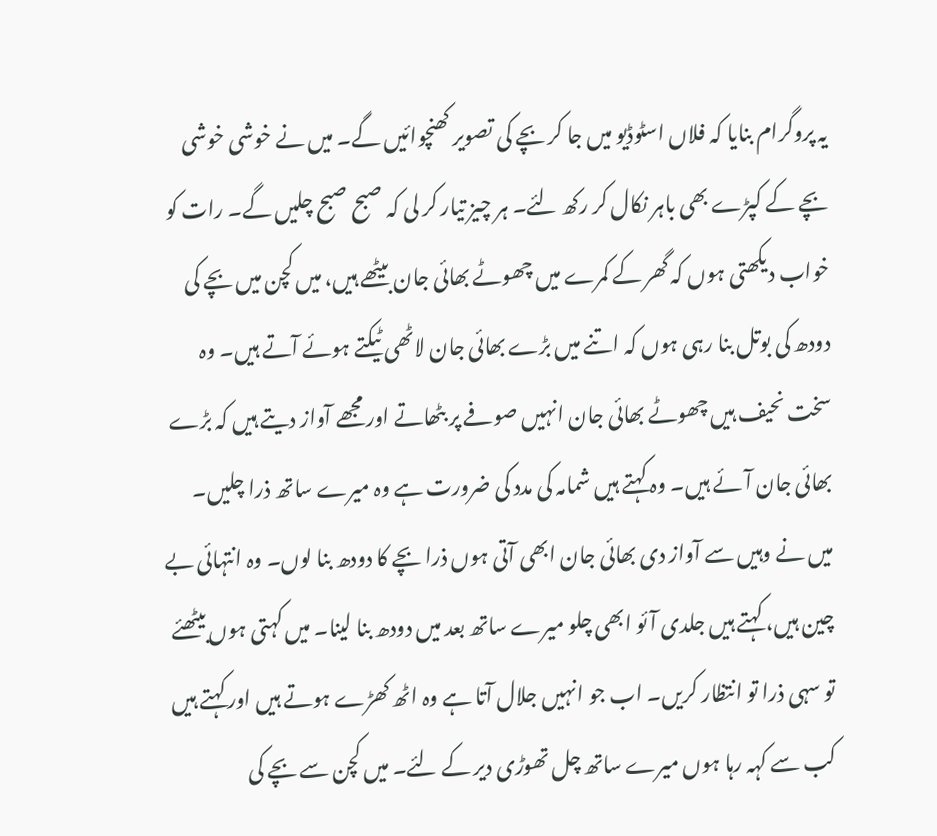یہ پروگرام بنایا کہ فلاں اسٹوڈیو میں جا کر بچے کی تصویر کھنچوائیں گے۔ میں نے خوشی خوشی بچے کے کپڑے بھی باہر نکال کر رکھ لئے۔ ہر چیز تیار کر لی کہ صبح صبح چلیں گے۔ رات کو خواب دیکھتی ہوں کہ گھر کے کمرے میں چھوٹے بھائی جان بیٹھے ہیں، میں کچن میں بچے کی دودھ کی بوتل بنا رہی ہوں کہ اتنے میں بڑے بھائی جان لاٹھی ٹیکتے ہوئے آتے ہیں۔ وہ سخت نحیف ہیں چھوٹے بھائی جان انہیں صوفے پر بٹھاتے اور مجھے آواز دیتے ہیں کہ بڑے بھائی جان آئے ہیں۔ وہ کہتے ہیں شمامہ کی مدد کی ضرورت ہے وہ میرے ساتھ ذرا چلیں۔ میں نے وہیں سے آواز دی بھائی جان ابھی آتی ہوں ذرا بچے کا دودھ بنا لوں۔ وہ انتہائی بے چین ہیں، کہتے ہیں جلدی آئو ابھی چلو میرے ساتھ بعد میں دودھ بنا لینا۔ میں کہتی ہوں بیٹھئے تو سہی ذرا تو انتظار کریں۔ اب جو انہیں جلال آتا ہے وہ اٹھ کھڑے ہوتے ہیں اور کہتے ہیں کب سے کہہ رہا ہوں میرے ساتھ چل تھوڑی دیر کے لئے۔ میں کچن سے بچے کی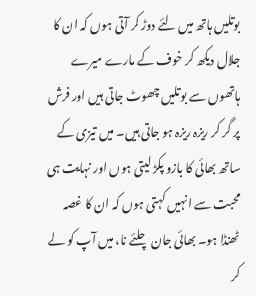بوتلیں ہاتھ میں لئے دوڑ کر آتی ہوں کہ ان کا جلال دیکھ کر خوف کے مارے میرے ہاتھوں سے بوتلیں چھوٹ جاتی ہیں اور فرش پر گر کر ریزہ ریزہ ہو جاتی ہیں۔ میں تیزی کے ساتھ بھائی کا بازو پکڑ لیتی ہوں اور نہایت ہی محبت سے انہیں کہتی ہوں کہ ان کا غصہ ٹھنڈا ہو۔ بھائی جان چلئے نا، میں آپ کو لے کر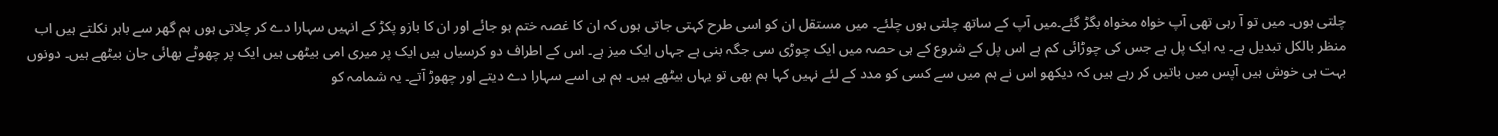چلتی ہوں۔ میں تو آ رہی تھی آپ خواہ مخواہ بگڑ گئے۔میں آپ کے ساتھ چلتی ہوں چلئے۔ میں مستقل ان کو اسی طرح کہتی جاتی ہوں کہ ان کا غصہ ختم ہو جائے اور ان کا بازو پکڑ کے انہیں سہارا دے کر چلاتی ہوں ہم گھر سے باہر نکلتے ہیں اب منظر بالکل تبدیل ہے۔ یہ ایک پل ہے جس کی چوڑائی کم ہے اس پل کے شروع کے ہی حصہ میں ایک چوڑی سی جگہ بنی ہے جہاں ایک میز ہے۔ اس کے اطراف دو کرسیاں ہیں ایک پر میری امی بیٹھی ہیں ایک پر چھوٹے بھائی جان بیٹھے ہیں۔ دونوں بہت ہی خوش ہیں آپس میں باتیں کر رہے ہیں کہ دیکھو اس نے ہم میں سے کسی کو مدد کے لئے نہیں کہا ہم بھی تو یہاں بیٹھے ہیں۔ ہم ہی اسے سہارا دے دیتے اور چھوڑ آتے۔ یہ شمامہ کو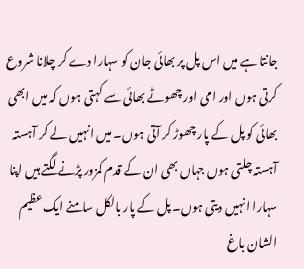جانتا ہے میں اس پل پر بھائی جان کو سہارا دے کر چلانا شروع کرتی ہوں اور امی اور چھوٹے بھائی سے کہتی ہوں کہ میں ابھی بھائی کو پل کے پار چھوڑ کر آتی ہوں۔ میں انہیں لے کر آہستہ آہستہ چلتی ہوں جہاں بھی ان کے قدم کمزور پڑنے لگتے ہیں اپنا سہارا انہیں دیتی ہوں۔ پل کے پار بالکل سامنے ایک عظیم الشان باغ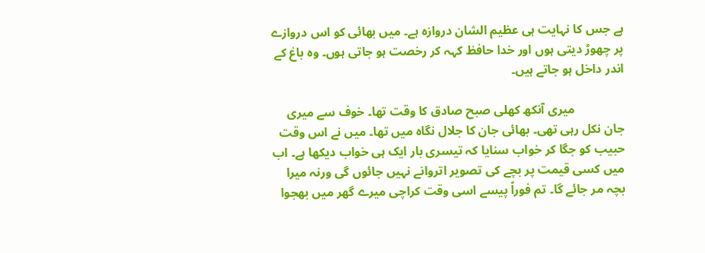ہے جس کا نہایت ہی عظیم الشان دروازہ ہے۔ میں بھائی کو اس دروازے پر چھوڑ دیتی ہوں اور خدا حافظ کہہ کر رخصت ہو جاتی ہوں۔ وہ باغ کے اندر داخل ہو جاتے ہیں۔

                میری آنکھ کھلی صبح صادق کا وقت تھا۔ خوف سے میری جان نکل رہی تھی۔ بھائی جان کا جلال نگاہ میں تھا۔ میں نے اس وقت حبیب کو جگا کر خواب سنایا کہ تیسری بار ایک ہی خواب دیکھا ہے۔ اب میں کسی قیمت پر بچے کی تصویر اتروانے نہیں جائوں گی ورنہ میرا بچہ مر جائے گا۔ تم فوراً پیسے اسی وقت کراچی میرے گھر میں بھجوا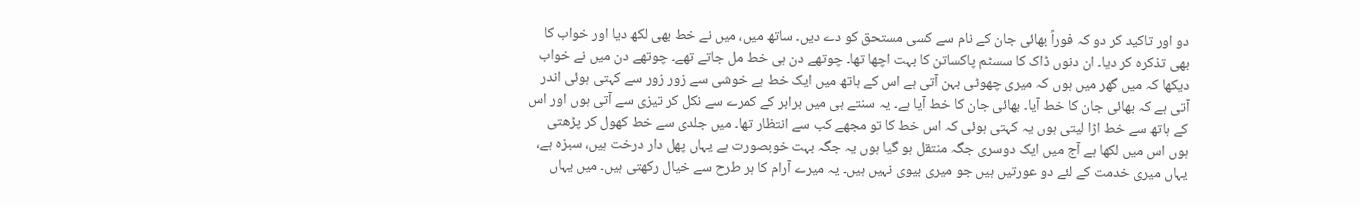دو اور تاکید کر دو کہ فوراً بھائی جان کے نام سے کسی مستحق کو دے دیں۔ ساتھ میں، میں نے خط بھی لکھ دیا اور خواب کا بھی تذکرہ کر دیا۔ ان دنوں ڈاک کا سسٹم پاکساتن کا بہت اچھا تھا۔ چوتھے دن ہی خط مل جاتے تھے۔ چوتھے دن میں نے خواب دیکھا کہ میں گھر میں ہوں کہ میری چھوٹی بہن آتی ہے اس کے ہاتھ میں ایک خط ہے خوشی سے زور زور سے کہتی ہوئی اندر آتی ہے کہ بھائی جان کا خط آیا۔ بھائی جان کا خط آیا ہے۔ یہ سنتے ہی میں برابر کے کمرے سے نکل کر تیزی سے آتی ہوں اور اس کے ہاتھ سے خط اڑا لیتی ہوں یہ کہتی ہوئی کہ اس خط کا تو مجھے کب سے انتظار تھا۔ میں جلدی سے خط کھول کر پڑھتی ہوں اس میں لکھا ہے آج میں ایک دوسری جگہ منتقل ہو گیا ہوں یہ جگہ بہت خوبصورت ہے یہاں پھل دار درخت ہیں، سبزہ ہے، یہاں میری خدمت کے لئے دو عورتیں ہیں جو میری بیوی نہیں ہیں۔ یہ میرے آرام کا ہر طرح سے خیال رکھتی ہیں۔ میں یہاں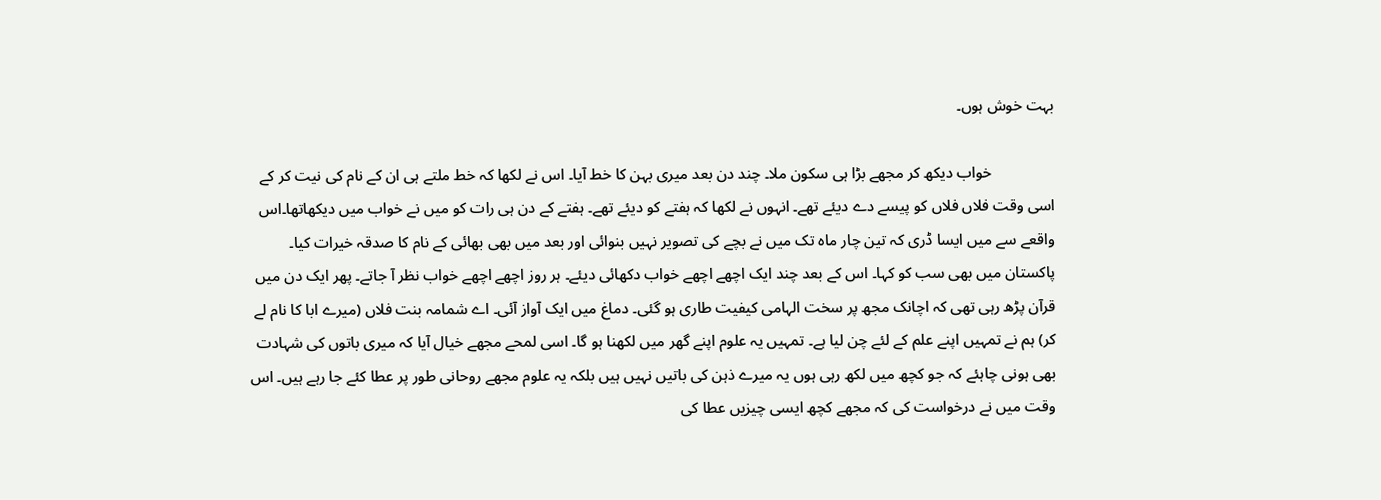بہت خوش ہوں۔

                خواب دیکھ کر مجھے بڑا ہی سکون ملا۔ چند دن بعد میری بہن کا خط آیا۔ اس نے لکھا کہ خط ملتے ہی ان کے نام کی نیت کر کے اسی وقت فلاں فلاں کو پیسے دے دیئے تھے۔ انہوں نے لکھا کہ ہفتے کو دیئے تھے۔ ہفتے کے دن ہی رات کو میں نے خواب میں دیکھاتھا۔اس واقعے سے میں ایسا ڈری کہ تین چار ماہ تک میں نے بچے کی تصویر نہیں بنوائی اور بعد میں بھی بھائی کے نام کا صدقہ خیرات کیا۔ پاکستان میں بھی سب کو کہا۔ اس کے بعد چند ایک اچھے اچھے خواب دکھائی دیئے۔ ہر روز اچھے اچھے خواب نظر آ جاتے۔ پھر ایک دن میں قرآن پڑھ رہی تھی کہ اچانک مجھ پر سخت الہامی کیفیت طاری ہو گئی۔ دماغ میں ایک آواز آئی۔ اے شمامہ بنت فلاں (میرے ابا کا نام لے کر) ہم نے تمہیں اپنے علم کے لئے چن لیا ہے۔ تمہیں یہ علوم اپنے گھر میں لکھنا ہو گا۔ اسی لمحے مجھے خیال آیا کہ میری باتوں کی شہادت بھی ہونی چاہئے کہ جو کچھ میں لکھ رہی ہوں یہ میرے ذہن کی باتیں نہیں ہیں بلکہ یہ علوم مجھے روحانی طور پر عطا کئے جا رہے ہیں۔ اس وقت میں نے درخواست کی کہ مجھے کچھ ایسی چیزیں عطا کی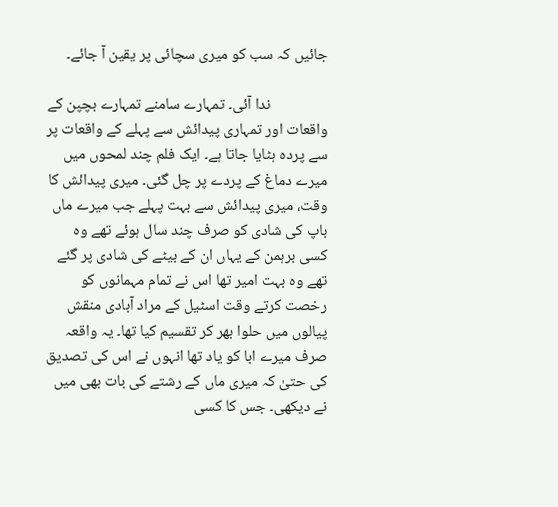جائیں کہ سب کو میری سچائی پر یقین آ جائے۔

                ندا آئی۔ تمہارے سامنے تمہارے بچپن کے واقعات اور تمہاری پیدائش سے پہلے کے واقعات پر سے پردہ ہٹایا جاتا ہے۔ ایک فلم چند لمحوں میں میرے دماغ کے پردے پر چل گئی۔ میری پیدائش کا وقت، میری پیدائش سے بہت پہلے جب میرے ماں باپ کی شادی کو صرف چند سال ہوئے تھے وہ کسی برہمن کے یہاں ان کے بیٹے کی شادی پر گئے تھے وہ بہت امیر تھا اس نے تمام مہمانوں کو رخصت کرتے وقت اسٹیل کے مراد آبادی منقش پیالوں میں حلوا بھر کر تقسیم کیا تھا۔ یہ واقعہ صرف میرے ابا کو یاد تھا انہوں نے اس کی تصدیق کی حتیٰ کہ میری ماں کے رشتے کی بات بھی میں نے دیکھی۔ جس کا کسی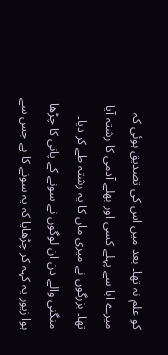کو علم نہ تھا۔ بعد میں اس کی تصدیق ہوئی کہ میرے ابا سے پہلے کسی اور بھلے آدمی کا رشتہ آیا تھا۔ بزرگوں نے میری ماں کا یہ رشتہ طے کر دیا۔ منگنی والے دن ان لوگوں نے سونے کے پانی کا چڑھا ہوا زیور یہ کہہ کر چڑھایا کہ یہ سونے کا ہے جس سے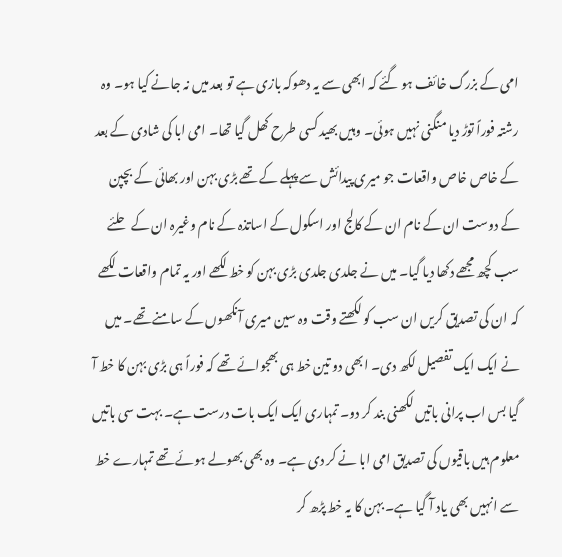امی کے بزرگ خائف ہو گئے کہ ابھی سے یہ دھوکہ بازی ہے تو بعد میں نہ جانے کیا ہو۔ وہ رشتہ فوراً توڑ دیا منگنی نہیں ہوئی۔ وہیں بھید کسی طرح کھل گیا تھا۔ امی ابا کی شادی کے بعد کے خاص خاص واقعات جو میری پیدائش سے پہلے کے تھے بڑی بہن اور بھائی کے بچپن کے دوست ان کے نام ان کے کالج اور اسکول کے اساتذہ کے نام وغیرہ ان کے حلئے سب کچھ مجھے دکھا دیا گیا۔ میں نے جلدی جلدی بڑی بہن کو خط لکھے اور یہ تمام واقعات لکھے کہ ان کی تصدیق کریں ان سب کو لکھتے وقت وہ سین میری آنکھوں کے سامنے تھے۔ میں نے ایک ایک تفصیل لکھ دی۔ ابھی دو تین خط ہی بھجوائے تھے کہ فوراً ہی بڑی بہن کا خط آ گیا بس اب پرانی باتیں لکھنی بند کر دو۔ تمہاری ایک ایک بات درست ہے۔ بہت سی باتیں معلوم ہیں باقیوں کی تصدیق امی ابا نے کر دی ہے۔ وہ بھی بھولے ہوئے تھے تمہارے خط سے انہیں بھی یاد آ گیا ہے۔ بہن کا یہ خط پڑھ کر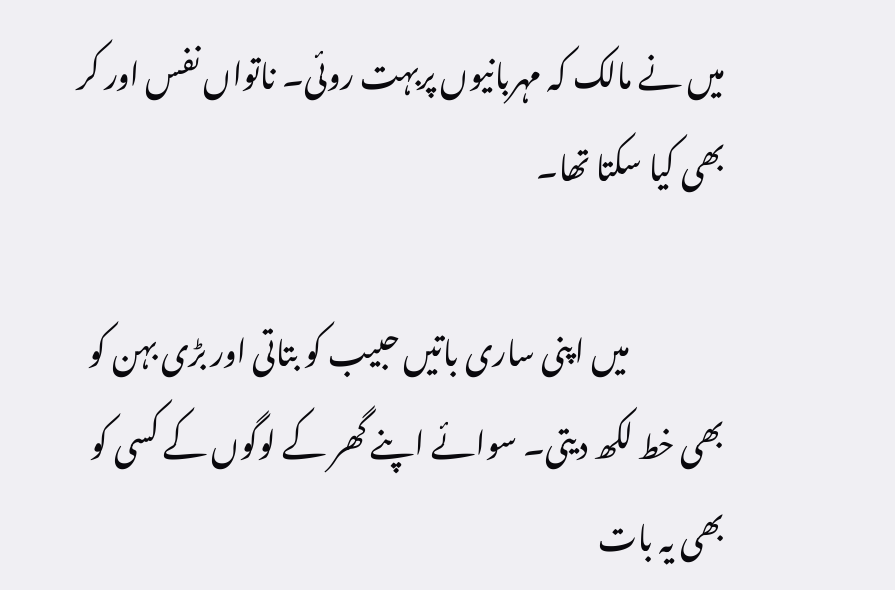میں نے مالک کہ مہربانیوں پربہت روئی۔ ناتواں نفس اور کر بھی کیا سکتا تھا۔

                میں اپنی ساری باتیں حبیب کو بتاتی اور بڑی بہن کو بھی خط لکھ دیتی۔ سوائے اپنے گھر کے لوگوں کے کسی کو بھی یہ بات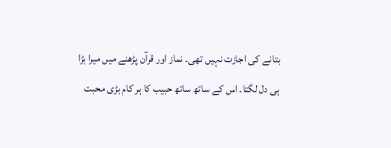بتانے کی اجازت نہیں تھی۔ نماز اور قرآن پڑھنے میں میرا بڑا ہی دل لگتا۔ اس کے ساتھ ساتھ حبیب کا ہر کام بڑی محبت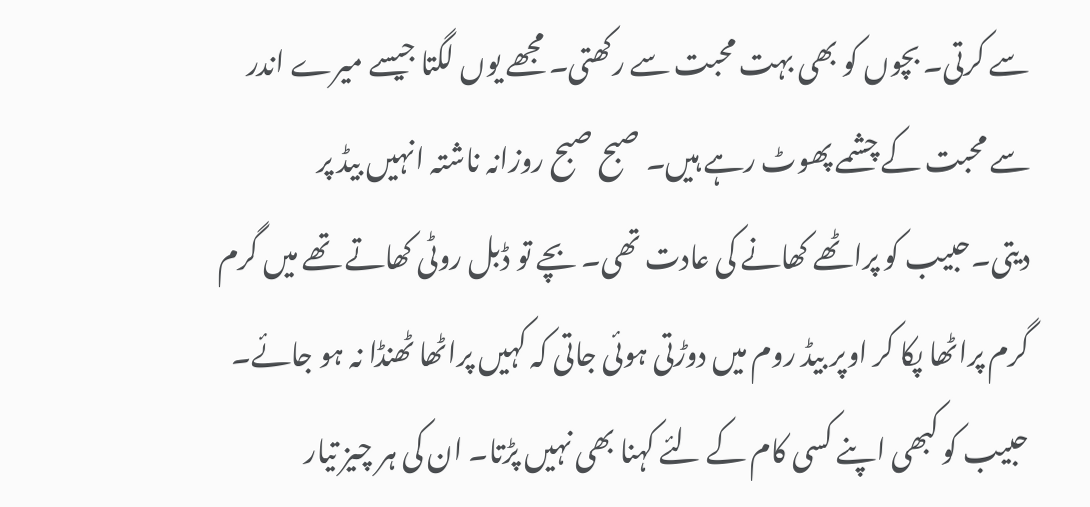سے کرتی۔ بچوں کو بھی بہت محبت سے رکھتی۔ مجھے یوں لگتا جیسے میرے اندر سے محبت کے چشمے پھوٹ رہے ہیں۔ صبح صبح روزانہ ناشتہ انہیں بیڈ پر دیتی۔حبیب کو پراٹھے کھانے کی عادت تھی۔ بچے تو ڈبل روٹی کھاتے تھے میں گرم گرم پراٹھا پکا کر اوپر بیڈ روم میں دوڑتی ہوئی جاتی کہ کہیں پراٹھا ٹھنڈا نہ ہو جائے۔ حبیب کو کبھی اپنے کسی کام کے لئے کہنا بھی نہیں پڑتا۔ ان کی ہر چیز تیار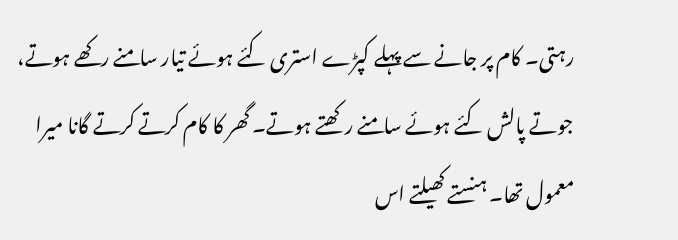رہتی۔ کام پر جانے سے پہلے کپڑے استری کئے ہوئے تیار سامنے رکھے ہوتے، جوتے پالش کئے ہوئے سامنے رکھتے ہوتے۔ گھر کا کام کرتے کرتے گانا میرا معمول تھا۔ ہنستے کھیلتے اس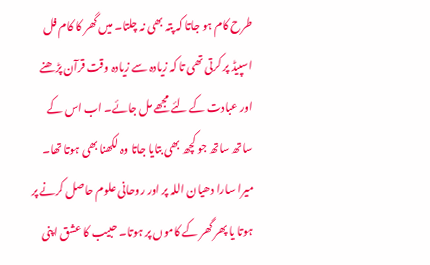طرح کام ہو جاتا کہ پتہ بھی نہ چلتا۔ میں گھر کا کام فل اسپیڈ پر کرتی تھی تا کہ زیادہ سے زیادہ وقت قرآن پڑھنے اور عبادت کے لئے مجھے مل جائے۔ اب اس کے ساتھ ساتھ جو کچھ بھی بتایا جاتا وہ لکھنا بھی ہوتا تھا۔ میرا سارا دھیان اللہ پر اور روحانی علوم حاصل کرنے پر ہوتا یا پھر گھر کے کاموں پر ہوتا۔ حبیب کا عشق اپنی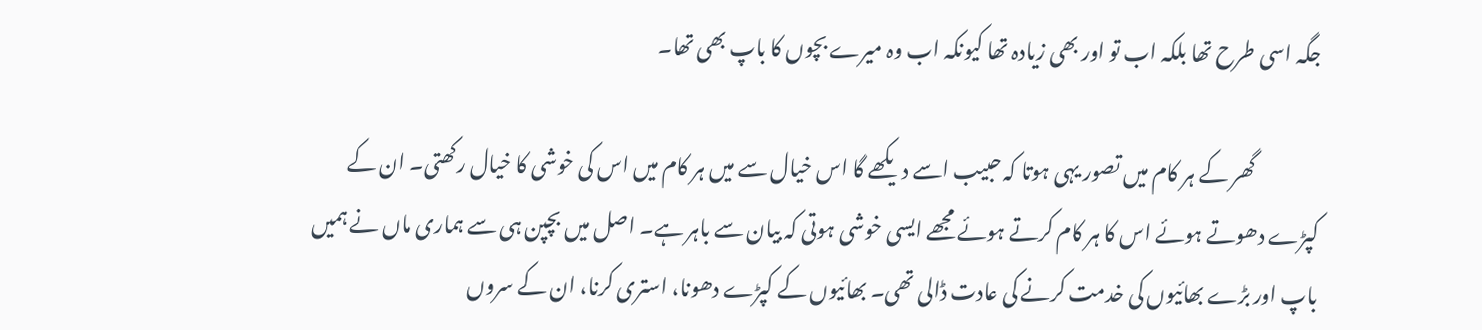جگہ اسی طرح تھا بلکہ اب تو اور بھی زیادہ تھا کیونکہ اب وہ میرے بچوں کا باپ بھی تھا۔

                گھر کے ہر کام میں تصور یہی ہوتا کہ حبیب اسے دیکھے گا اس خیال سے میں ہر کام میں اس کی خوشی کا خیال رکھتی۔ ان کے کپڑے دھوتے ہوئے اس کا ہر کام کرتے ہوئے مجھے ایسی خوشی ہوتی کہ بیان سے باہر ہے۔ اصل میں بچپن ہی سے ہماری ماں نے ہمیں باپ اور بڑے بھائیوں کی خدمت کرنے کی عادت ڈالی تھی۔ بھائیوں کے کپڑے دھونا، استری کرنا، ان کے سروں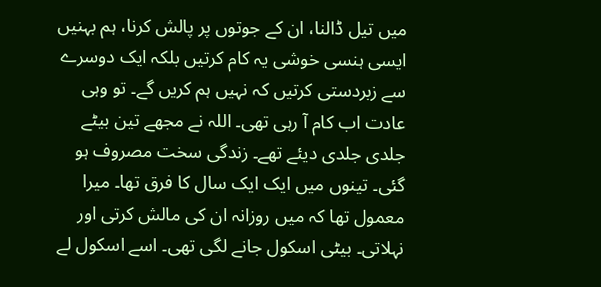میں تیل ڈالنا، ان کے جوتوں پر پالش کرنا، ہم بہنیں ایسی ہنسی خوشی یہ کام کرتیں بلکہ ایک دوسرے سے زبردستی کرتیں کہ نہیں ہم کریں گے۔ تو وہی عادت اب کام آ رہی تھی۔ اللہ نے مجھے تین بیٹے جلدی جلدی دیئے تھے۔ زندگی سخت مصروف ہو گئی۔ تینوں میں ایک ایک سال کا فرق تھا۔ میرا معمول تھا کہ میں روزانہ ان کی مالش کرتی اور نہلاتی۔ بیٹی اسکول جانے لگی تھی۔ اسے اسکول لے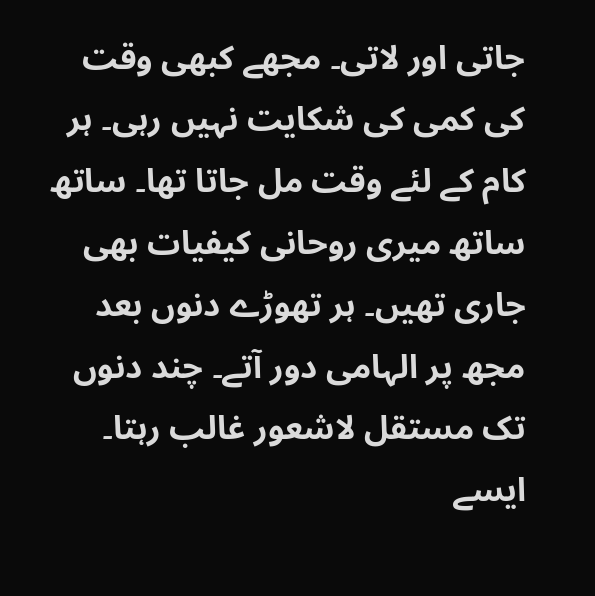جاتی اور لاتی۔ مجھے کبھی وقت کی کمی کی شکایت نہیں رہی۔ ہر کام کے لئے وقت مل جاتا تھا۔ ساتھ ساتھ میری روحانی کیفیات بھی جاری تھیں۔ ہر تھوڑے دنوں بعد مجھ پر الہامی دور آتے۔ چند دنوں تک مستقل لاشعور غالب رہتا۔ ایسے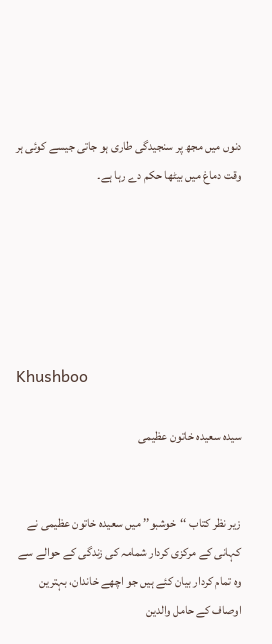دنوں میں مجھ پر سنجیدگی طاری ہو جاتی جیسے کوئی ہر وقت دماغ میں بیٹھا حکم دے رہا ہے۔






Khushboo

سیدہ سعیدہ خاتون عظیمی


زیر نظر کتاب ‘‘خوشبو’’ میں سعیدہ خاتون عظیمی نے کہانی کے مرکزی کردار شمامہ کی زندگی کے حوالے سے وہ تمام کردار بیان کئے ہیں جو اچھے خاندان، بہترین اوصاف کے حامل والدین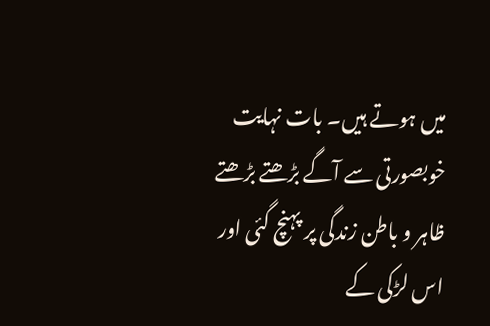میں ہوتے ہیں۔ بات نہایت خوبصورتی سے آگے بڑھتے بڑھتے ظاہر و باطن زندگی پر پہنچ گئی اور اس لڑکی کے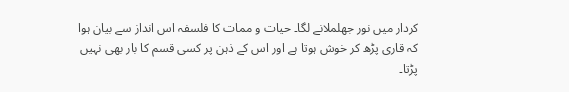کردار میں نور جھلملانے لگا۔ حیات و ممات کا فلسفہ اس انداز سے بیان ہوا کہ قاری پڑھ کر خوش ہوتا ہے اور اس کے ذہن پر کسی قسم کا بار بھی نہیں پڑتا۔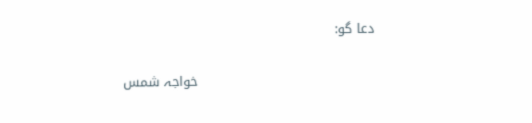دعا گو:

                                        خواجہ شمس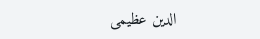الدین عظیمی